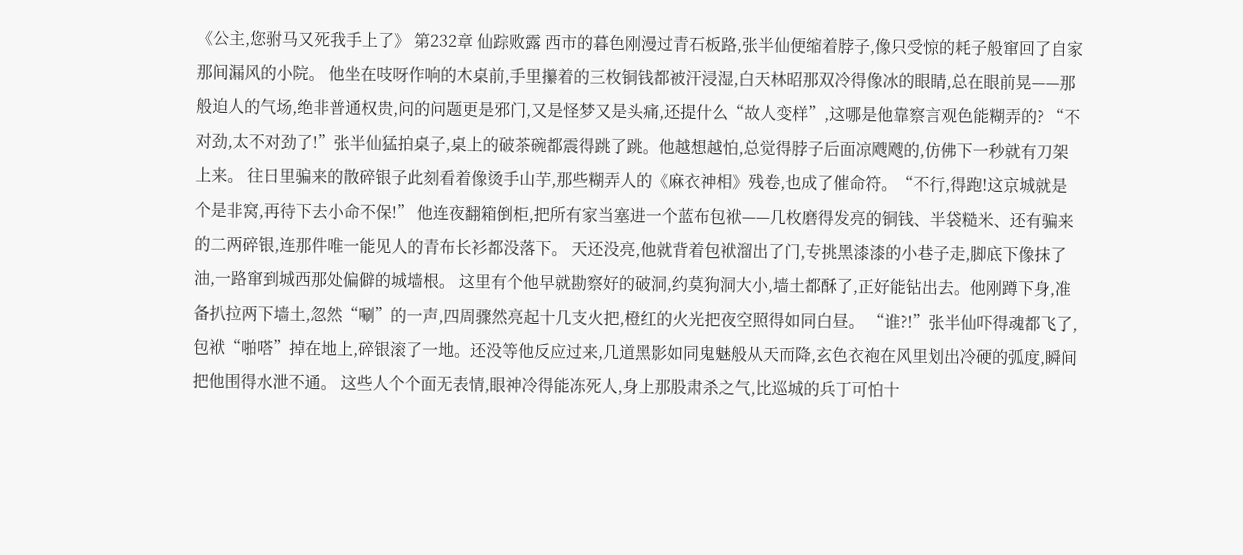《公主,您驸马又死我手上了》 第232章 仙踪败露 西市的暮色刚漫过青石板路,张半仙便缩着脖子,像只受惊的耗子般窜回了自家那间漏风的小院。 他坐在吱呀作响的木桌前,手里攥着的三枚铜钱都被汗浸湿,白天林昭那双冷得像冰的眼睛,总在眼前晃——那般迫人的气场,绝非普通权贵,问的问题更是邪门,又是怪梦又是头痛,还提什么“故人变样”,这哪是他靠察言观色能糊弄的? “不对劲,太不对劲了!”张半仙猛拍桌子,桌上的破茶碗都震得跳了跳。他越想越怕,总觉得脖子后面凉飕飕的,仿佛下一秒就有刀架上来。 往日里骗来的散碎银子此刻看着像烫手山芋,那些糊弄人的《麻衣神相》残卷,也成了催命符。“不行,得跑!这京城就是个是非窝,再待下去小命不保!” 他连夜翻箱倒柜,把所有家当塞进一个蓝布包袱——几枚磨得发亮的铜钱、半袋糙米、还有骗来的二两碎银,连那件唯一能见人的青布长衫都没落下。 天还没亮,他就背着包袱溜出了门,专挑黑漆漆的小巷子走,脚底下像抹了油,一路窜到城西那处偏僻的城墙根。 这里有个他早就勘察好的破洞,约莫狗洞大小,墙土都酥了,正好能钻出去。他刚蹲下身,准备扒拉两下墙土,忽然“唰”的一声,四周骤然亮起十几支火把,橙红的火光把夜空照得如同白昼。 “谁?!”张半仙吓得魂都飞了,包袱“啪嗒”掉在地上,碎银滚了一地。还没等他反应过来,几道黑影如同鬼魅般从天而降,玄色衣袍在风里划出冷硬的弧度,瞬间把他围得水泄不通。 这些人个个面无表情,眼神冷得能冻死人,身上那股肃杀之气,比巡城的兵丁可怕十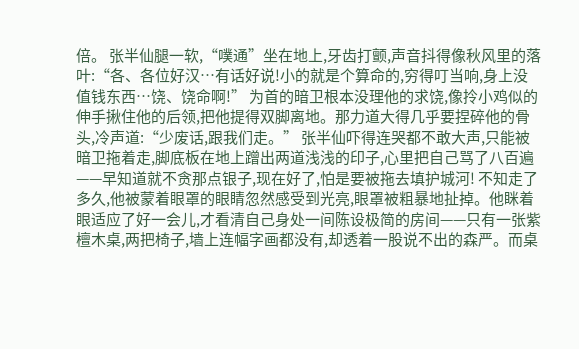倍。 张半仙腿一软,“噗通”坐在地上,牙齿打颤,声音抖得像秋风里的落叶:“各、各位好汉…有话好说!小的就是个算命的,穷得叮当响,身上没值钱东西…饶、饶命啊!” 为首的暗卫根本没理他的求饶,像拎小鸡似的伸手揪住他的后领,把他提得双脚离地。那力道大得几乎要捏碎他的骨头,冷声道:“少废话,跟我们走。” 张半仙吓得连哭都不敢大声,只能被暗卫拖着走,脚底板在地上蹭出两道浅浅的印子,心里把自己骂了八百遍——早知道就不贪那点银子,现在好了,怕是要被拖去填护城河! 不知走了多久,他被蒙着眼罩的眼睛忽然感受到光亮,眼罩被粗暴地扯掉。他眯着眼适应了好一会儿,才看清自己身处一间陈设极简的房间——只有一张紫檀木桌,两把椅子,墙上连幅字画都没有,却透着一股说不出的森严。而桌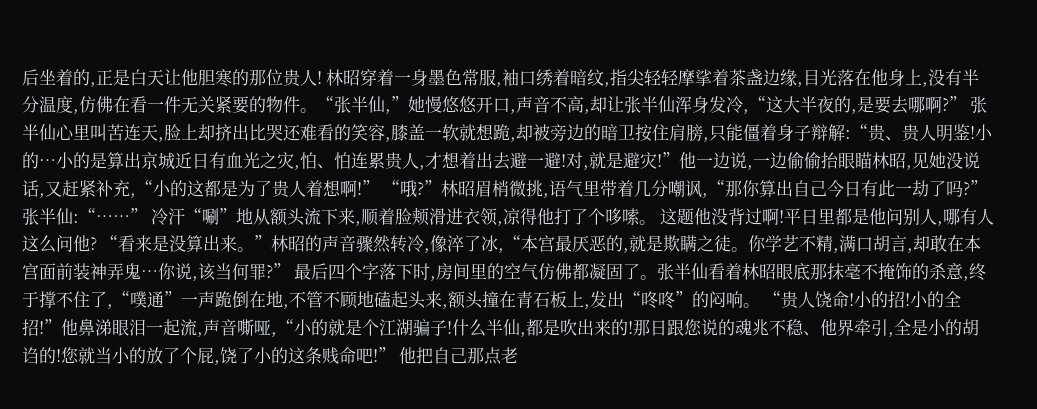后坐着的,正是白天让他胆寒的那位贵人! 林昭穿着一身墨色常服,袖口绣着暗纹,指尖轻轻摩挲着茶盏边缘,目光落在他身上,没有半分温度,仿佛在看一件无关紧要的物件。“张半仙,”她慢悠悠开口,声音不高,却让张半仙浑身发冷,“这大半夜的,是要去哪啊?” 张半仙心里叫苦连天,脸上却挤出比哭还难看的笑容,膝盖一软就想跪,却被旁边的暗卫按住肩膀,只能僵着身子辩解:“贵、贵人明鉴!小的…小的是算出京城近日有血光之灾,怕、怕连累贵人,才想着出去避一避!对,就是避灾!”他一边说,一边偷偷抬眼瞄林昭,见她没说话,又赶紧补充,“小的这都是为了贵人着想啊!” “哦?”林昭眉梢微挑,语气里带着几分嘲讽,“那你算出自己今日有此一劫了吗?” 张半仙:“……” 冷汗“唰”地从额头流下来,顺着脸颊滑进衣领,凉得他打了个哆嗦。 这题他没背过啊!平日里都是他问别人,哪有人这么问他? “看来是没算出来。”林昭的声音骤然转冷,像淬了冰,“本宫最厌恶的,就是欺瞒之徒。你学艺不精,满口胡言,却敢在本宫面前装神弄鬼…你说,该当何罪?” 最后四个字落下时,房间里的空气仿佛都凝固了。张半仙看着林昭眼底那抹毫不掩饰的杀意,终于撑不住了,“噗通”一声跪倒在地,不管不顾地磕起头来,额头撞在青石板上,发出“咚咚”的闷响。 “贵人饶命!小的招!小的全招!”他鼻涕眼泪一起流,声音嘶哑,“小的就是个江湖骗子!什么半仙,都是吹出来的!那日跟您说的魂兆不稳、他界牵引,全是小的胡诌的!您就当小的放了个屁,饶了小的这条贱命吧!” 他把自己那点老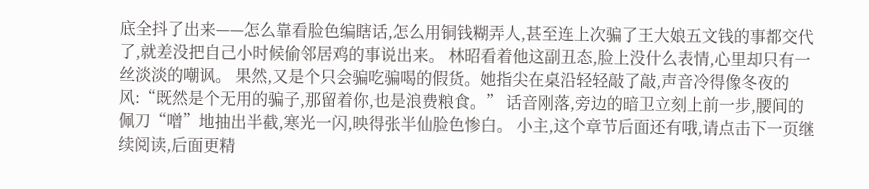底全抖了出来——怎么靠看脸色编瞎话,怎么用铜钱糊弄人,甚至连上次骗了王大娘五文钱的事都交代了,就差没把自己小时候偷邻居鸡的事说出来。 林昭看着他这副丑态,脸上没什么表情,心里却只有一丝淡淡的嘲讽。 果然,又是个只会骗吃骗喝的假货。她指尖在桌沿轻轻敲了敲,声音冷得像冬夜的风:“既然是个无用的骗子,那留着你,也是浪费粮食。” 话音刚落,旁边的暗卫立刻上前一步,腰间的佩刀“噌”地抽出半截,寒光一闪,映得张半仙脸色惨白。 小主,这个章节后面还有哦,请点击下一页继续阅读,后面更精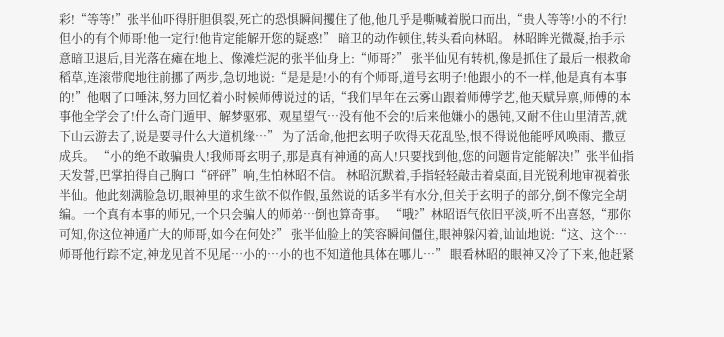彩!“等等!”张半仙吓得肝胆俱裂,死亡的恐惧瞬间攫住了他,他几乎是嘶喊着脱口而出,“贵人等等!小的不行!但小的有个师哥!他一定行!他肯定能解开您的疑惑!” 暗卫的动作顿住,转头看向林昭。 林昭眸光微凝,抬手示意暗卫退后,目光落在瘫在地上、像滩烂泥的张半仙身上:“师哥?” 张半仙见有转机,像是抓住了最后一根救命稻草,连滚带爬地往前挪了两步,急切地说:“是是是!小的有个师哥,道号玄明子!他跟小的不一样,他是真有本事的!”他咽了口唾沫,努力回忆着小时候师傅说过的话,“我们早年在云雾山跟着师傅学艺,他天赋异禀,师傅的本事他全学会了!什么奇门遁甲、解梦驱邪、观星望气…没有他不会的!后来他嫌小的愚钝,又耐不住山里清苦,就下山云游去了,说是要寻什么大道机缘…” 为了活命,他把玄明子吹得天花乱坠,恨不得说他能呼风唤雨、撒豆成兵。 “小的绝不敢骗贵人!我师哥玄明子,那是真有神通的高人!只要找到他,您的问题肯定能解决!”张半仙指天发誓,巴掌拍得自己胸口“砰砰”响,生怕林昭不信。 林昭沉默着,手指轻轻敲击着桌面,目光锐利地审视着张半仙。他此刻满脸急切,眼神里的求生欲不似作假,虽然说的话多半有水分,但关于玄明子的部分,倒不像完全胡编。一个真有本事的师兄,一个只会骗人的师弟…倒也算奇事。 “哦?”林昭语气依旧平淡,听不出喜怒,“那你可知,你这位神通广大的师哥,如今在何处?” 张半仙脸上的笑容瞬间僵住,眼神躲闪着,讪讪地说:“这、这个…师哥他行踪不定,神龙见首不见尾…小的…小的也不知道他具体在哪儿…” 眼看林昭的眼神又冷了下来,他赶紧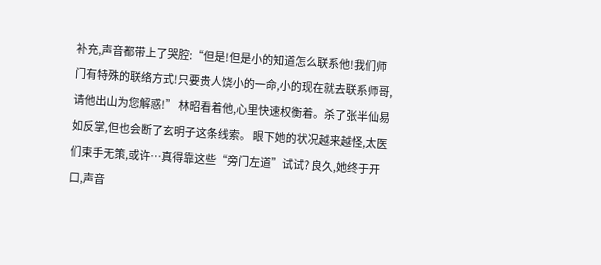补充,声音都带上了哭腔:“但是!但是小的知道怎么联系他!我们师门有特殊的联络方式!只要贵人饶小的一命,小的现在就去联系师哥,请他出山为您解惑!” 林昭看着他,心里快速权衡着。杀了张半仙易如反掌,但也会断了玄明子这条线索。 眼下她的状况越来越怪,太医们束手无策,或许…真得靠这些“旁门左道”试试? 良久,她终于开口,声音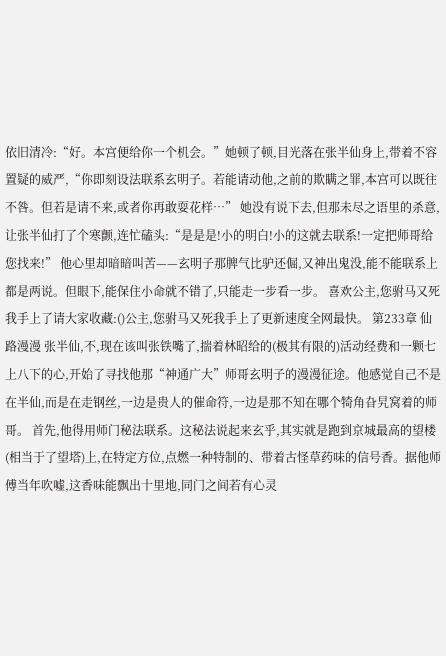依旧清冷:“好。本宫便给你一个机会。”她顿了顿,目光落在张半仙身上,带着不容置疑的威严,“你即刻设法联系玄明子。若能请动他,之前的欺瞒之罪,本宫可以既往不咎。但若是请不来,或者你再敢耍花样…” 她没有说下去,但那未尽之语里的杀意,让张半仙打了个寒颤,连忙磕头:“是是是!小的明白!小的这就去联系!一定把师哥给您找来!” 他心里却暗暗叫苦——玄明子那脾气比驴还倔,又神出鬼没,能不能联系上都是两说。但眼下,能保住小命就不错了,只能走一步看一步。 喜欢公主,您驸马又死我手上了请大家收藏:()公主,您驸马又死我手上了更新速度全网最快。 第233章 仙路漫漫 张半仙,不,现在该叫张铁嘴了,揣着林昭给的(极其有限的)活动经费和一颗七上八下的心,开始了寻找他那“神通广大”师哥玄明子的漫漫征途。他感觉自己不是在半仙,而是在走钢丝,一边是贵人的催命符,一边是那不知在哪个犄角旮旯窝着的师哥。 首先,他得用师门秘法联系。这秘法说起来玄乎,其实就是跑到京城最高的望楼(相当于了望塔)上,在特定方位,点燃一种特制的、带着古怪草药味的信号香。据他师傅当年吹嘘,这香味能飘出十里地,同门之间若有心灵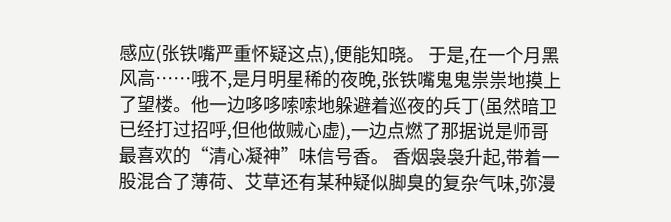感应(张铁嘴严重怀疑这点),便能知晓。 于是,在一个月黑风高……哦不,是月明星稀的夜晚,张铁嘴鬼鬼祟祟地摸上了望楼。他一边哆哆嗦嗦地躲避着巡夜的兵丁(虽然暗卫已经打过招呼,但他做贼心虚),一边点燃了那据说是师哥最喜欢的“清心凝神”味信号香。 香烟袅袅升起,带着一股混合了薄荷、艾草还有某种疑似脚臭的复杂气味,弥漫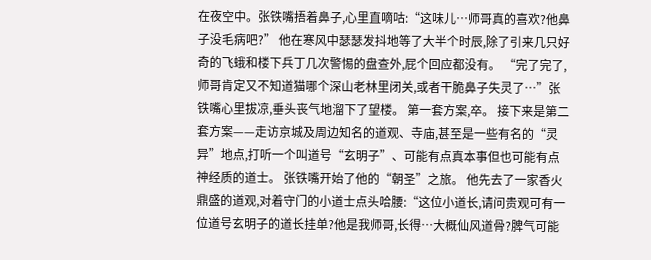在夜空中。张铁嘴捂着鼻子,心里直嘀咕:“这味儿…师哥真的喜欢?他鼻子没毛病吧?” 他在寒风中瑟瑟发抖地等了大半个时辰,除了引来几只好奇的飞蛾和楼下兵丁几次警惕的盘查外,屁个回应都没有。 “完了完了,师哥肯定又不知道猫哪个深山老林里闭关,或者干脆鼻子失灵了…”张铁嘴心里拔凉,垂头丧气地溜下了望楼。 第一套方案,卒。 接下来是第二套方案——走访京城及周边知名的道观、寺庙,甚至是一些有名的“灵异”地点,打听一个叫道号“玄明子”、可能有点真本事但也可能有点神经质的道士。 张铁嘴开始了他的“朝圣”之旅。 他先去了一家香火鼎盛的道观,对着守门的小道士点头哈腰:“这位小道长,请问贵观可有一位道号玄明子的道长挂单?他是我师哥,长得…大概仙风道骨?脾气可能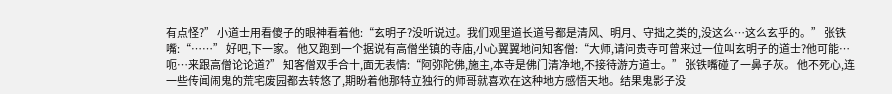有点怪?” 小道士用看傻子的眼神看着他:“玄明子?没听说过。我们观里道长道号都是清风、明月、守拙之类的,没这么…这么玄乎的。” 张铁嘴:“……” 好吧,下一家。 他又跑到一个据说有高僧坐镇的寺庙,小心翼翼地问知客僧:“大师,请问贵寺可曾来过一位叫玄明子的道士?他可能…呃…来跟高僧论论道?” 知客僧双手合十,面无表情:“阿弥陀佛,施主,本寺是佛门清净地,不接待游方道士。” 张铁嘴碰了一鼻子灰。 他不死心,连一些传闻闹鬼的荒宅废园都去转悠了,期盼着他那特立独行的师哥就喜欢在这种地方感悟天地。结果鬼影子没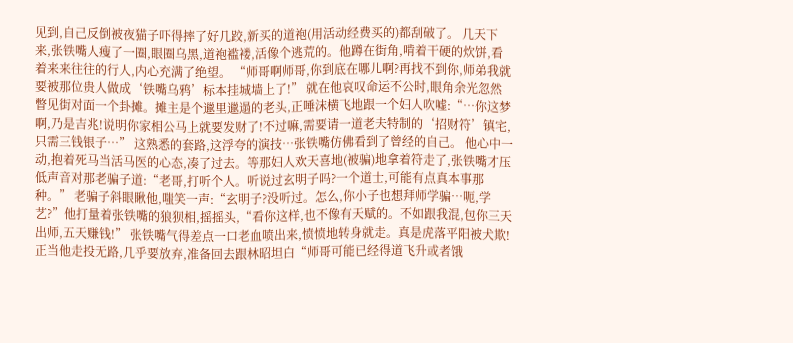见到,自己反倒被夜猫子吓得摔了好几跤,新买的道袍(用活动经费买的)都刮破了。 几天下来,张铁嘴人瘦了一圈,眼圈乌黑,道袍褴褛,活像个逃荒的。他蹲在街角,啃着干硬的炊饼,看着来来往往的行人,内心充满了绝望。 “师哥啊师哥,你到底在哪儿啊?再找不到你,师弟我就要被那位贵人做成‘铁嘴乌鸦’标本挂城墙上了!” 就在他哀叹命运不公时,眼角余光忽然瞥见街对面一个卦摊。摊主是个邋里邋遢的老头,正唾沫横飞地跟一个妇人吹嘘:“…你这梦啊,乃是吉兆!说明你家相公马上就要发财了!不过嘛,需要请一道老夫特制的‘招财符’镇宅,只需三钱银子…” 这熟悉的套路,这浮夸的演技…张铁嘴仿佛看到了曾经的自己。 他心中一动,抱着死马当活马医的心态,凑了过去。等那妇人欢天喜地(被骗)地拿着符走了,张铁嘴才压低声音对那老骗子道:“老哥,打听个人。听说过玄明子吗?一个道士,可能有点真本事那种。” 老骗子斜眼瞅他,嗤笑一声:“玄明子?没听过。怎么,你小子也想拜师学骗…呃,学艺?”他打量着张铁嘴的狼狈相,摇摇头,“看你这样,也不像有天赋的。不如跟我混,包你三天出师,五天赚钱!” 张铁嘴气得差点一口老血喷出来,愤愤地转身就走。真是虎落平阳被犬欺! 正当他走投无路,几乎要放弃,准备回去跟林昭坦白“师哥可能已经得道飞升或者饿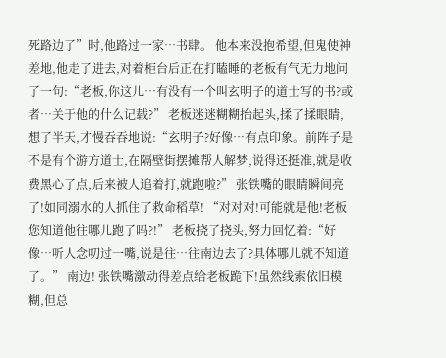死路边了”时,他路过一家…书肆。 他本来没抱希望,但鬼使神差地,他走了进去,对着柜台后正在打瞌睡的老板有气无力地问了一句:“老板,你这儿…有没有一个叫玄明子的道士写的书?或者…关于他的什么记载?” 老板迷迷糊糊抬起头,揉了揉眼睛,想了半天,才慢吞吞地说:“玄明子?好像…有点印象。前阵子是不是有个游方道士,在隔壁街摆摊帮人解梦,说得还挺准,就是收费黑心了点,后来被人追着打,就跑啦?” 张铁嘴的眼睛瞬间亮了!如同溺水的人抓住了救命稻草! “对对对!可能就是他!老板您知道他往哪儿跑了吗?!” 老板挠了挠头,努力回忆着:“好像…听人念叨过一嘴,说是往…往南边去了?具体哪儿就不知道了。” 南边! 张铁嘴激动得差点给老板跪下!虽然线索依旧模糊,但总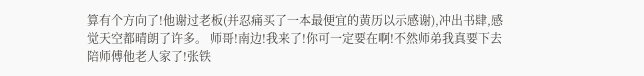算有个方向了!他谢过老板(并忍痛买了一本最便宜的黄历以示感谢),冲出书肆,感觉天空都晴朗了许多。 师哥!南边!我来了!你可一定要在啊!不然师弟我真要下去陪师傅他老人家了!张铁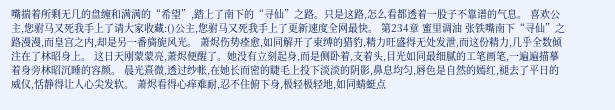嘴揣着所剩无几的盘缠和满满的“希望”,踏上了南下的“寻仙”之路。只是这路,怎么看都透着一股子不靠谱的气息。 喜欢公主,您驸马又死我手上了请大家收藏:()公主,您驸马又死我手上了更新速度全网最快。 第234章 蜜里调油 张铁嘴南下“寻仙”之路漫漫,而皇宫之内,却是另一番旖旎风光。 萧烬伤势痊愈,如同解开了束缚的猎豹,精力旺盛得无处发泄,而这份精力,几乎全数倾注在了林昭身上。 这日天刚蒙蒙亮,萧烬便醒了。她没有立刻起身,而是侧卧着,支着头,目光如同最细腻的工笔画笔,一遍遍描摹着身旁林昭沉睡的容颜。 晨光熹微,透过纱帐,在她长而密的睫毛上投下淡淡的阴影,鼻息均匀,唇色是自然的嫣红,褪去了平日的威仪,恬静得让人心尖发软。 萧烬看得心痒难耐,忍不住俯下身,极轻极轻地,如同蜻蜓点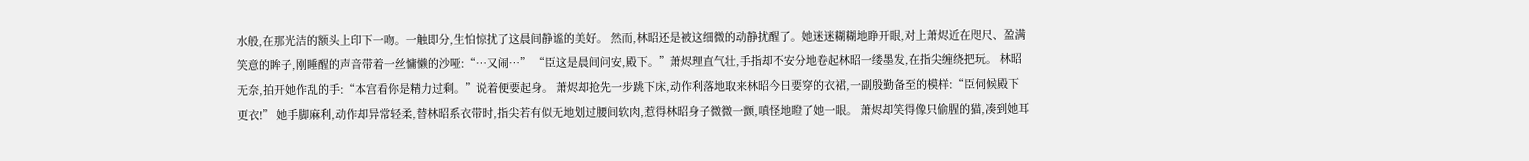水般,在那光洁的额头上印下一吻。一触即分,生怕惊扰了这晨间静谧的美好。 然而,林昭还是被这细微的动静扰醒了。她迷迷糊糊地睁开眼,对上萧烬近在咫尺、盈满笑意的眸子,刚睡醒的声音带着一丝慵懒的沙哑:“…又闹…” “臣这是晨间问安,殿下。”萧烬理直气壮,手指却不安分地卷起林昭一缕墨发,在指尖缠绕把玩。 林昭无奈,拍开她作乱的手:“本宫看你是精力过剩。”说着便要起身。 萧烬却抢先一步跳下床,动作利落地取来林昭今日要穿的衣裙,一副殷勤备至的模样:“臣伺候殿下更衣!” 她手脚麻利,动作却异常轻柔,替林昭系衣带时,指尖若有似无地划过腰间软肉,惹得林昭身子微微一颤,嗔怪地瞪了她一眼。 萧烬却笑得像只偷腥的猫,凑到她耳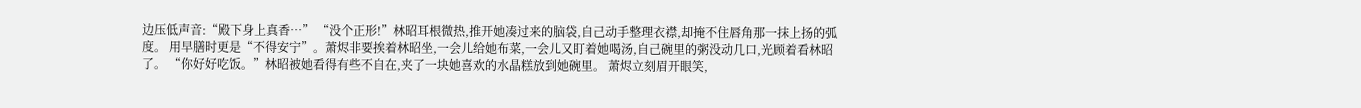边压低声音:“殿下身上真香…” “没个正形!”林昭耳根微热,推开她凑过来的脑袋,自己动手整理衣襟,却掩不住唇角那一抹上扬的弧度。 用早膳时更是“不得安宁”。萧烬非要挨着林昭坐,一会儿给她布菜,一会儿又盯着她喝汤,自己碗里的粥没动几口,光顾着看林昭了。 “你好好吃饭。”林昭被她看得有些不自在,夹了一块她喜欢的水晶糕放到她碗里。 萧烬立刻眉开眼笑,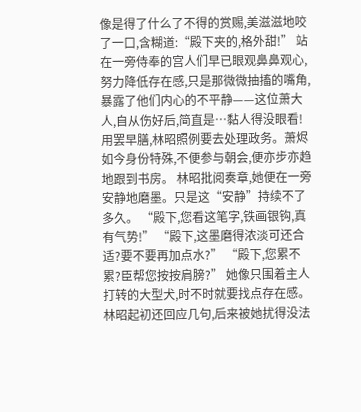像是得了什么了不得的赏赐,美滋滋地咬了一口,含糊道:“殿下夹的,格外甜!” 站在一旁侍奉的宫人们早已眼观鼻鼻观心,努力降低存在感,只是那微微抽搐的嘴角,暴露了他们内心的不平静——这位萧大人,自从伤好后,简直是…黏人得没眼看! 用罢早膳,林昭照例要去处理政务。萧烬如今身份特殊,不便参与朝会,便亦步亦趋地跟到书房。 林昭批阅奏章,她便在一旁安静地磨墨。只是这“安静”持续不了多久。 “殿下,您看这笔字,铁画银钩,真有气势!” “殿下,这墨磨得浓淡可还合适?要不要再加点水?” “殿下,您累不累?臣帮您按按肩膀?” 她像只围着主人打转的大型犬,时不时就要找点存在感。林昭起初还回应几句,后来被她扰得没法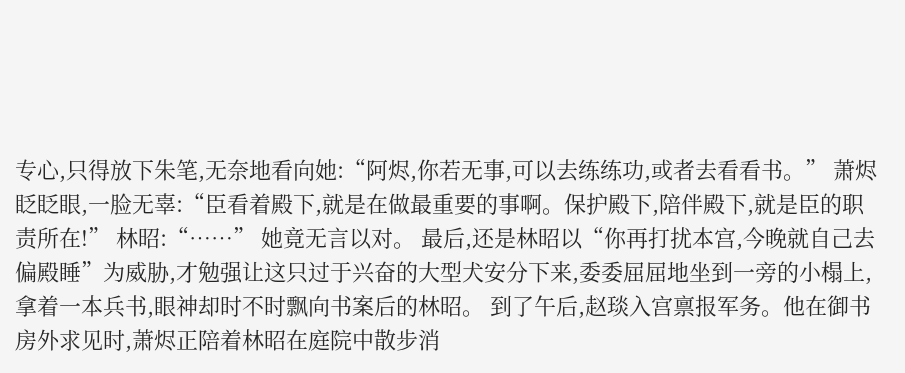专心,只得放下朱笔,无奈地看向她:“阿烬,你若无事,可以去练练功,或者去看看书。” 萧烬眨眨眼,一脸无辜:“臣看着殿下,就是在做最重要的事啊。保护殿下,陪伴殿下,就是臣的职责所在!” 林昭:“……” 她竟无言以对。 最后,还是林昭以“你再打扰本宫,今晚就自己去偏殿睡”为威胁,才勉强让这只过于兴奋的大型犬安分下来,委委屈屈地坐到一旁的小榻上,拿着一本兵书,眼神却时不时飘向书案后的林昭。 到了午后,赵琰入宫禀报军务。他在御书房外求见时,萧烬正陪着林昭在庭院中散步消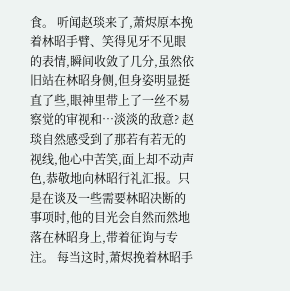食。 听闻赵琰来了,萧烬原本挽着林昭手臂、笑得见牙不见眼的表情,瞬间收敛了几分,虽然依旧站在林昭身侧,但身姿明显挺直了些,眼神里带上了一丝不易察觉的审视和…淡淡的敌意? 赵琰自然感受到了那若有若无的视线,他心中苦笑,面上却不动声色,恭敬地向林昭行礼汇报。只是在谈及一些需要林昭决断的事项时,他的目光会自然而然地落在林昭身上,带着征询与专注。 每当这时,萧烬挽着林昭手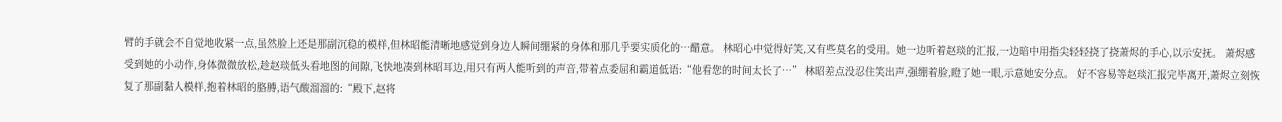臂的手就会不自觉地收紧一点,虽然脸上还是那副沉稳的模样,但林昭能清晰地感觉到身边人瞬间绷紧的身体和那几乎要实质化的…醋意。 林昭心中觉得好笑,又有些莫名的受用。她一边听着赵琰的汇报,一边暗中用指尖轻轻挠了挠萧烬的手心,以示安抚。 萧烬感受到她的小动作,身体微微放松,趁赵琰低头看地图的间隙,飞快地凑到林昭耳边,用只有两人能听到的声音,带着点委屈和霸道低语:“他看您的时间太长了…” 林昭差点没忍住笑出声,强绷着脸,瞪了她一眼,示意她安分点。 好不容易等赵琰汇报完毕离开,萧烬立刻恢复了那副黏人模样,抱着林昭的胳膊,语气酸溜溜的:“殿下,赵将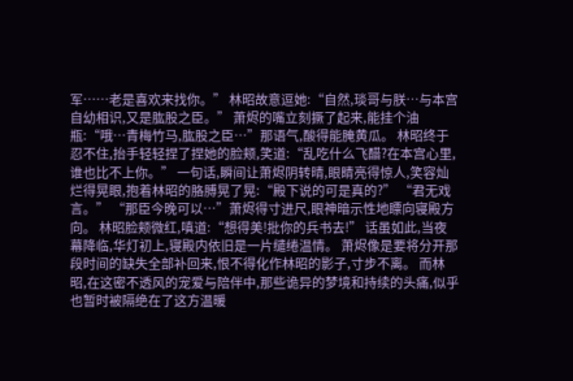军……老是喜欢来找你。” 林昭故意逗她:“自然,琰哥与朕…与本宫自幼相识,又是肱股之臣。” 萧烬的嘴立刻撅了起来,能挂个油瓶:“哦…青梅竹马,肱股之臣…”那语气,酸得能腌黄瓜。 林昭终于忍不住,抬手轻轻捏了捏她的脸颊,笑道:“乱吃什么飞醋?在本宫心里,谁也比不上你。” 一句话,瞬间让萧烬阴转晴,眼睛亮得惊人,笑容灿烂得晃眼,抱着林昭的胳膊晃了晃:“殿下说的可是真的?” “君无戏言。” “那臣今晚可以…”萧烬得寸进尺,眼神暗示性地瞟向寝殿方向。 林昭脸颊微红,嗔道:“想得美!批你的兵书去!” 话虽如此,当夜幕降临,华灯初上,寝殿内依旧是一片缱绻温情。 萧烬像是要将分开那段时间的缺失全部补回来,恨不得化作林昭的影子,寸步不离。 而林昭,在这密不透风的宠爱与陪伴中,那些诡异的梦境和持续的头痛,似乎也暂时被隔绝在了这方温暖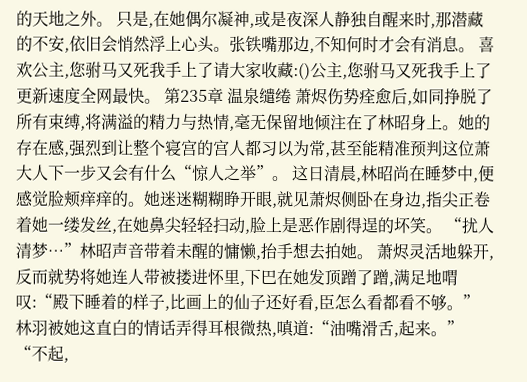的天地之外。 只是,在她偶尔凝神,或是夜深人静独自醒来时,那潜藏的不安,依旧会悄然浮上心头。张铁嘴那边,不知何时才会有消息。 喜欢公主,您驸马又死我手上了请大家收藏:()公主,您驸马又死我手上了更新速度全网最快。 第235章 温泉缱绻 萧烬伤势痊愈后,如同挣脱了所有束缚,将满溢的精力与热情,毫无保留地倾注在了林昭身上。她的存在感,强烈到让整个寝宫的宫人都习以为常,甚至能精准预判这位萧大人下一步又会有什么“惊人之举”。 这日清晨,林昭尚在睡梦中,便感觉脸颊痒痒的。她迷迷糊糊睁开眼,就见萧烬侧卧在身边,指尖正卷着她一缕发丝,在她鼻尖轻轻扫动,脸上是恶作剧得逞的坏笑。 “扰人清梦…”林昭声音带着未醒的慵懒,抬手想去拍她。 萧烬灵活地躲开,反而就势将她连人带被搂进怀里,下巴在她发顶蹭了蹭,满足地喟叹:“殿下睡着的样子,比画上的仙子还好看,臣怎么看都看不够。” 林羽被她这直白的情话弄得耳根微热,嗔道:“油嘴滑舌,起来。” “不起,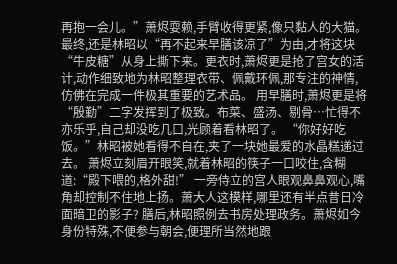再抱一会儿。”萧烬耍赖,手臂收得更紧,像只黏人的大猫。 最终,还是林昭以“再不起来早膳该凉了”为由,才将这块“牛皮糖”从身上撕下来。更衣时,萧烬更是抢了宫女的活计,动作细致地为林昭整理衣带、佩戴环佩,那专注的神情,仿佛在完成一件极其重要的艺术品。 用早膳时,萧烬更是将“殷勤”二字发挥到了极致。布菜、盛汤、剔骨…忙得不亦乐乎,自己却没吃几口,光顾着看林昭了。 “你好好吃饭。”林昭被她看得不自在,夹了一块她最爱的水晶糕递过去。 萧烬立刻眉开眼笑,就着林昭的筷子一口咬住,含糊道:“殿下喂的,格外甜!” 一旁侍立的宫人眼观鼻鼻观心,嘴角却控制不住地上扬。萧大人这模样,哪里还有半点昔日冷面暗卫的影子? 膳后,林昭照例去书房处理政务。萧烬如今身份特殊,不便参与朝会,便理所当然地跟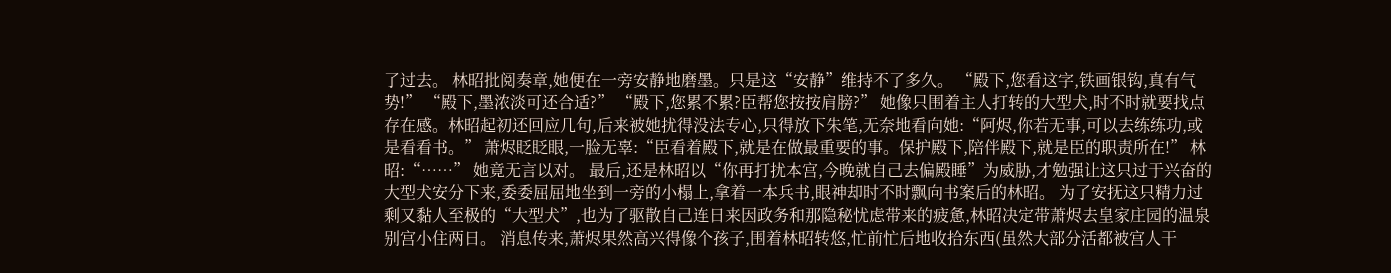了过去。 林昭批阅奏章,她便在一旁安静地磨墨。只是这“安静”维持不了多久。 “殿下,您看这字,铁画银钩,真有气势!” “殿下,墨浓淡可还合适?” “殿下,您累不累?臣帮您按按肩膀?” 她像只围着主人打转的大型犬,时不时就要找点存在感。林昭起初还回应几句,后来被她扰得没法专心,只得放下朱笔,无奈地看向她:“阿烬,你若无事,可以去练练功,或是看看书。” 萧烬眨眨眼,一脸无辜:“臣看着殿下,就是在做最重要的事。保护殿下,陪伴殿下,就是臣的职责所在!” 林昭:“……” 她竟无言以对。 最后,还是林昭以“你再打扰本宫,今晚就自己去偏殿睡”为威胁,才勉强让这只过于兴奋的大型犬安分下来,委委屈屈地坐到一旁的小榻上,拿着一本兵书,眼神却时不时飘向书案后的林昭。 为了安抚这只精力过剩又黏人至极的“大型犬”,也为了驱散自己连日来因政务和那隐秘忧虑带来的疲惫,林昭决定带萧烬去皇家庄园的温泉别宫小住两日。 消息传来,萧烬果然高兴得像个孩子,围着林昭转悠,忙前忙后地收拾东西(虽然大部分活都被宫人干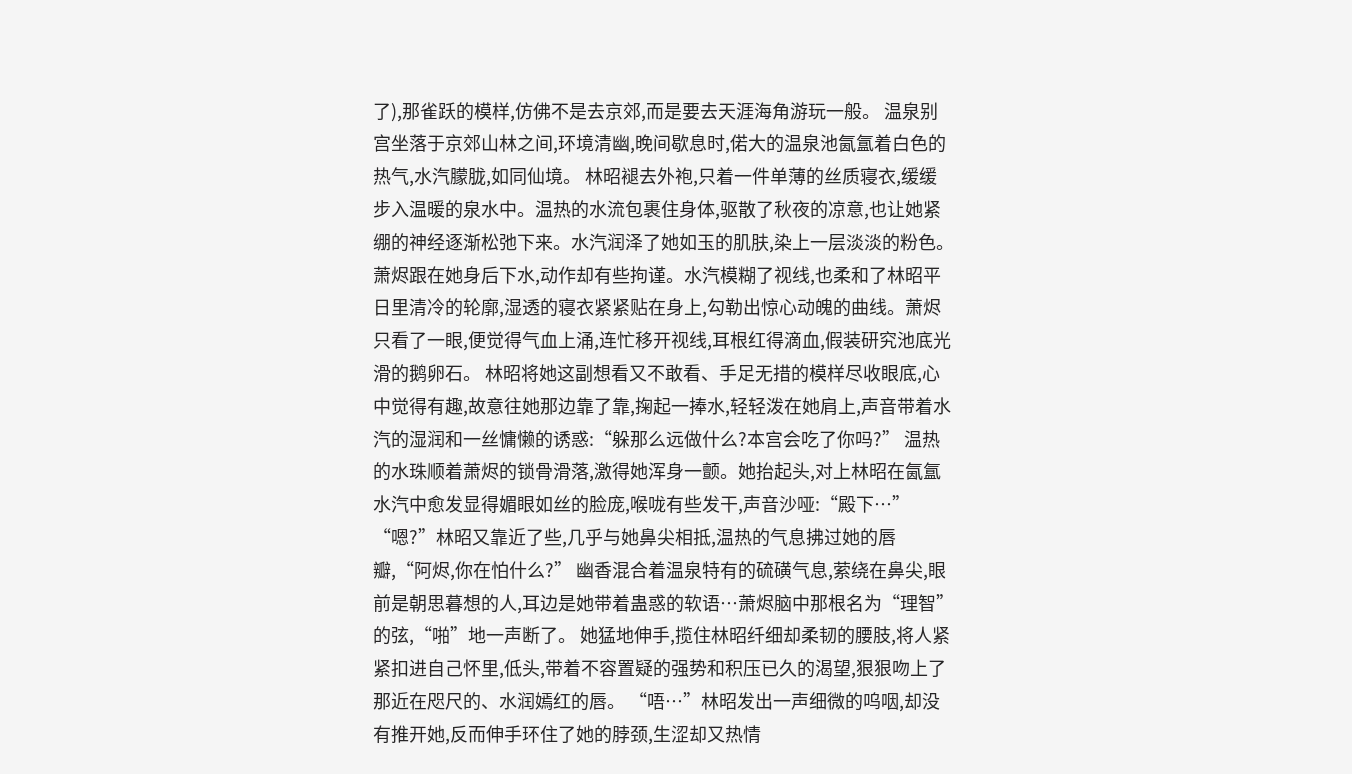了),那雀跃的模样,仿佛不是去京郊,而是要去天涯海角游玩一般。 温泉别宫坐落于京郊山林之间,环境清幽,晚间歇息时,偌大的温泉池氤氲着白色的热气,水汽朦胧,如同仙境。 林昭褪去外袍,只着一件单薄的丝质寝衣,缓缓步入温暖的泉水中。温热的水流包裹住身体,驱散了秋夜的凉意,也让她紧绷的神经逐渐松弛下来。水汽润泽了她如玉的肌肤,染上一层淡淡的粉色。 萧烬跟在她身后下水,动作却有些拘谨。水汽模糊了视线,也柔和了林昭平日里清冷的轮廓,湿透的寝衣紧紧贴在身上,勾勒出惊心动魄的曲线。萧烬只看了一眼,便觉得气血上涌,连忙移开视线,耳根红得滴血,假装研究池底光滑的鹅卵石。 林昭将她这副想看又不敢看、手足无措的模样尽收眼底,心中觉得有趣,故意往她那边靠了靠,掬起一捧水,轻轻泼在她肩上,声音带着水汽的湿润和一丝慵懒的诱惑:“躲那么远做什么?本宫会吃了你吗?” 温热的水珠顺着萧烬的锁骨滑落,激得她浑身一颤。她抬起头,对上林昭在氤氲水汽中愈发显得媚眼如丝的脸庞,喉咙有些发干,声音沙哑:“殿下…” “嗯?”林昭又靠近了些,几乎与她鼻尖相抵,温热的气息拂过她的唇瓣,“阿烬,你在怕什么?” 幽香混合着温泉特有的硫磺气息,萦绕在鼻尖,眼前是朝思暮想的人,耳边是她带着蛊惑的软语…萧烬脑中那根名为“理智”的弦,“啪”地一声断了。 她猛地伸手,揽住林昭纤细却柔韧的腰肢,将人紧紧扣进自己怀里,低头,带着不容置疑的强势和积压已久的渴望,狠狠吻上了那近在咫尺的、水润嫣红的唇。 “唔…”林昭发出一声细微的呜咽,却没有推开她,反而伸手环住了她的脖颈,生涩却又热情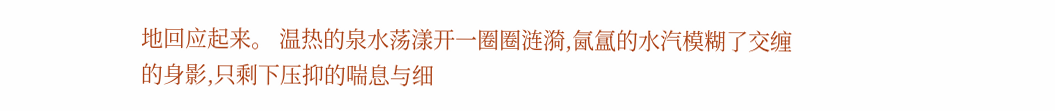地回应起来。 温热的泉水荡漾开一圈圈涟漪,氤氲的水汽模糊了交缠的身影,只剩下压抑的喘息与细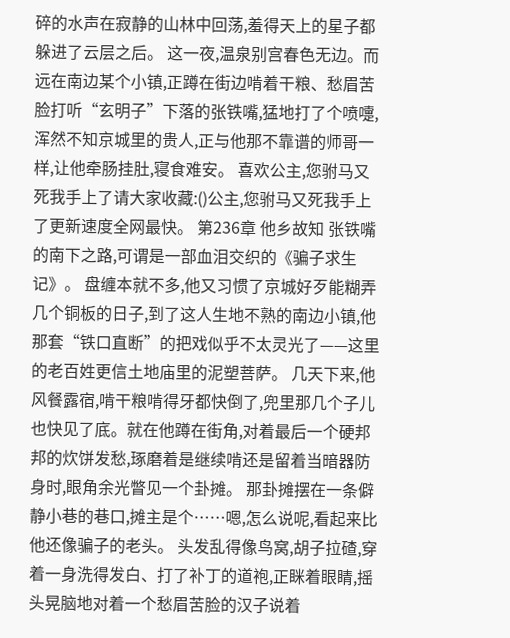碎的水声在寂静的山林中回荡,羞得天上的星子都躲进了云层之后。 这一夜,温泉别宫春色无边。而远在南边某个小镇,正蹲在街边啃着干粮、愁眉苦脸打听“玄明子”下落的张铁嘴,猛地打了个喷嚏,浑然不知京城里的贵人,正与他那不靠谱的师哥一样,让他牵肠挂肚,寝食难安。 喜欢公主,您驸马又死我手上了请大家收藏:()公主,您驸马又死我手上了更新速度全网最快。 第236章 他乡故知 张铁嘴的南下之路,可谓是一部血泪交织的《骗子求生记》。 盘缠本就不多,他又习惯了京城好歹能糊弄几个铜板的日子,到了这人生地不熟的南边小镇,他那套“铁口直断”的把戏似乎不太灵光了——这里的老百姓更信土地庙里的泥塑菩萨。 几天下来,他风餐露宿,啃干粮啃得牙都快倒了,兜里那几个子儿也快见了底。就在他蹲在街角,对着最后一个硬邦邦的炊饼发愁,琢磨着是继续啃还是留着当暗器防身时,眼角余光瞥见一个卦摊。 那卦摊摆在一条僻静小巷的巷口,摊主是个……嗯,怎么说呢,看起来比他还像骗子的老头。 头发乱得像鸟窝,胡子拉碴,穿着一身洗得发白、打了补丁的道袍,正眯着眼睛,摇头晃脑地对着一个愁眉苦脸的汉子说着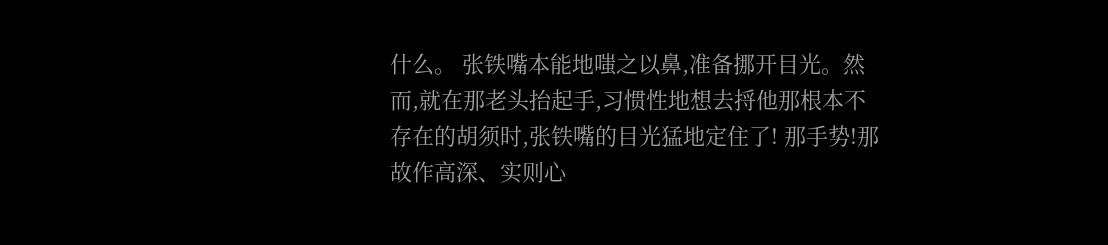什么。 张铁嘴本能地嗤之以鼻,准备挪开目光。然而,就在那老头抬起手,习惯性地想去捋他那根本不存在的胡须时,张铁嘴的目光猛地定住了! 那手势!那故作高深、实则心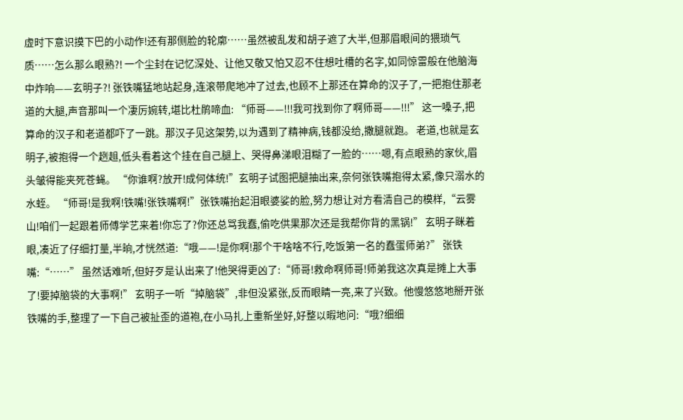虚时下意识摸下巴的小动作!还有那侧脸的轮廓……虽然被乱发和胡子遮了大半,但那眉眼间的猥琐气质……怎么那么眼熟?! 一个尘封在记忆深处、让他又敬又怕又忍不住想吐槽的名字,如同惊雷般在他脑海中炸响——玄明子?! 张铁嘴猛地站起身,连滚带爬地冲了过去,也顾不上那还在算命的汉子了,一把抱住那老道的大腿,声音那叫一个凄厉婉转,堪比杜鹃啼血: “师哥——!!!我可找到你了啊师哥——!!!” 这一嗓子,把算命的汉子和老道都吓了一跳。那汉子见这架势,以为遇到了精神病,钱都没给,撒腿就跑。 老道,也就是玄明子,被抱得一个趔趄,低头看着这个挂在自己腿上、哭得鼻涕眼泪糊了一脸的……嗯,有点眼熟的家伙,眉头皱得能夹死苍蝇。 “你谁啊?放开!成何体统!”玄明子试图把腿抽出来,奈何张铁嘴抱得太紧,像只溺水的水蛭。 “师哥!是我啊!铁嘴!张铁嘴啊!”张铁嘴抬起泪眼婆娑的脸,努力想让对方看清自己的模样,“云雾山!咱们一起跟着师傅学艺来着!你忘了?你还总骂我蠢,偷吃供果那次还是我帮你背的黑锅!” 玄明子眯着眼,凑近了仔细打量,半晌,才恍然道:“哦——!是你啊!那个干啥啥不行,吃饭第一名的蠢蛋师弟?” 张铁嘴:“……” 虽然话难听,但好歹是认出来了!他哭得更凶了:“师哥!救命啊师哥!师弟我这次真是摊上大事了!要掉脑袋的大事啊!” 玄明子一听“掉脑袋”,非但没紧张,反而眼睛一亮,来了兴致。他慢悠悠地掰开张铁嘴的手,整理了一下自己被扯歪的道袍,在小马扎上重新坐好,好整以暇地问:“哦?细细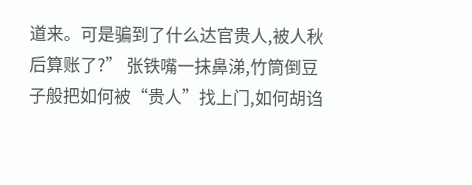道来。可是骗到了什么达官贵人,被人秋后算账了?” 张铁嘴一抹鼻涕,竹筒倒豆子般把如何被“贵人”找上门,如何胡诌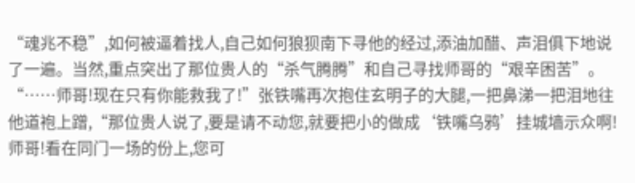“魂兆不稳”,如何被逼着找人,自己如何狼狈南下寻他的经过,添油加醋、声泪俱下地说了一遍。当然,重点突出了那位贵人的“杀气腾腾”和自己寻找师哥的“艰辛困苦”。 “……师哥!现在只有你能救我了!”张铁嘴再次抱住玄明子的大腿,一把鼻涕一把泪地往他道袍上蹭,“那位贵人说了,要是请不动您,就要把小的做成‘铁嘴乌鸦’挂城墙示众啊!师哥!看在同门一场的份上,您可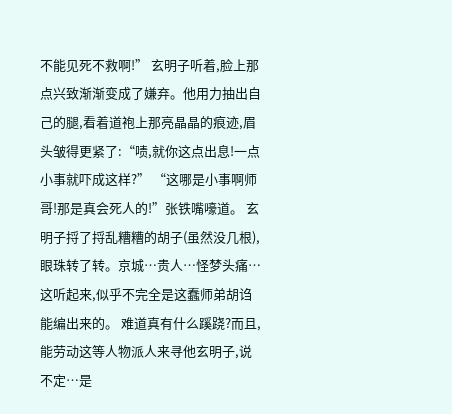不能见死不救啊!” 玄明子听着,脸上那点兴致渐渐变成了嫌弃。他用力抽出自己的腿,看着道袍上那亮晶晶的痕迹,眉头皱得更紧了:“啧,就你这点出息!一点小事就吓成这样?” “这哪是小事啊师哥!那是真会死人的!”张铁嘴嚎道。 玄明子捋了捋乱糟糟的胡子(虽然没几根),眼珠转了转。京城…贵人…怪梦头痛…这听起来,似乎不完全是这蠢师弟胡诌能编出来的。 难道真有什么蹊跷?而且,能劳动这等人物派人来寻他玄明子,说不定…是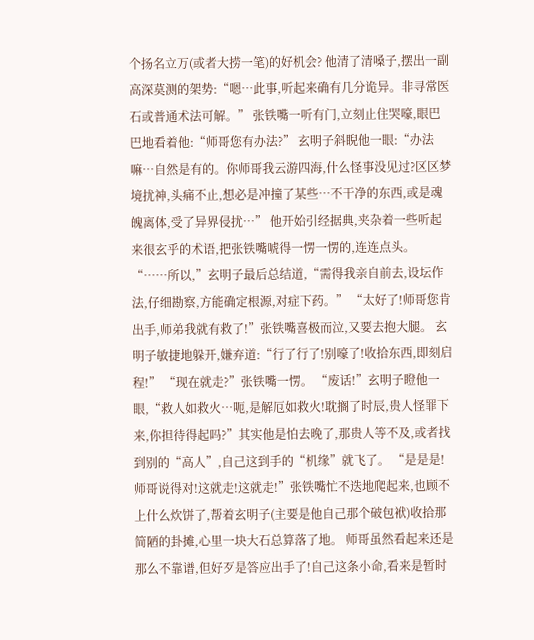个扬名立万(或者大捞一笔)的好机会? 他清了清嗓子,摆出一副高深莫测的架势:“嗯…此事,听起来确有几分诡异。非寻常医石或普通术法可解。” 张铁嘴一听有门,立刻止住哭嚎,眼巴巴地看着他:“师哥您有办法?” 玄明子斜睨他一眼:“办法嘛…自然是有的。你师哥我云游四海,什么怪事没见过?区区梦境扰神,头痛不止,想必是冲撞了某些…不干净的东西,或是魂魄离体,受了异界侵扰…” 他开始引经据典,夹杂着一些听起来很玄乎的术语,把张铁嘴唬得一愣一愣的,连连点头。 “……所以,”玄明子最后总结道,“需得我亲自前去,设坛作法,仔细勘察,方能确定根源,对症下药。” “太好了!师哥您肯出手,师弟我就有救了!”张铁嘴喜极而泣,又要去抱大腿。 玄明子敏捷地躲开,嫌弃道:“行了行了!别嚎了!收拾东西,即刻启程!” “现在就走?”张铁嘴一愣。 “废话!”玄明子瞪他一眼,“救人如救火…呃,是解厄如救火!耽搁了时辰,贵人怪罪下来,你担待得起吗?”其实他是怕去晚了,那贵人等不及,或者找到别的“高人”,自己这到手的“机缘”就飞了。 “是是是!师哥说得对!这就走!这就走!”张铁嘴忙不迭地爬起来,也顾不上什么炊饼了,帮着玄明子(主要是他自己那个破包袱)收拾那简陋的卦摊,心里一块大石总算落了地。 师哥虽然看起来还是那么不靠谱,但好歹是答应出手了!自己这条小命,看来是暂时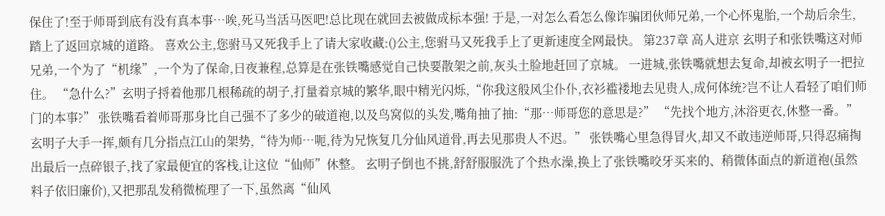保住了!至于师哥到底有没有真本事…唉,死马当活马医吧!总比现在就回去被做成标本强! 于是,一对怎么看怎么像诈骗团伙师兄弟,一个心怀鬼胎,一个劫后余生,踏上了返回京城的道路。 喜欢公主,您驸马又死我手上了请大家收藏:()公主,您驸马又死我手上了更新速度全网最快。 第237章 高人进京 玄明子和张铁嘴这对师兄弟,一个为了“机缘”,一个为了保命,日夜兼程,总算是在张铁嘴感觉自己快要散架之前,灰头土脸地赶回了京城。 一进城,张铁嘴就想去复命,却被玄明子一把拉住。 “急什么?”玄明子捋着他那几根稀疏的胡子,打量着京城的繁华,眼中精光闪烁,“你我这般风尘仆仆,衣衫褴褛地去见贵人,成何体统?岂不让人看轻了咱们师门的本事?” 张铁嘴看着师哥那身比自己强不了多少的破道袍,以及鸟窝似的头发,嘴角抽了抽:“那…师哥您的意思是?” “先找个地方,沐浴更衣,休整一番。”玄明子大手一挥,颇有几分指点江山的架势,“待为师…呃,待为兄恢复几分仙风道骨,再去见那贵人不迟。” 张铁嘴心里急得冒火,却又不敢违逆师哥,只得忍痛掏出最后一点碎银子,找了家最便宜的客栈,让这位“仙师”休整。 玄明子倒也不挑,舒舒服服洗了个热水澡,换上了张铁嘴咬牙买来的、稍微体面点的新道袍(虽然料子依旧廉价),又把那乱发稍微梳理了一下,虽然离“仙风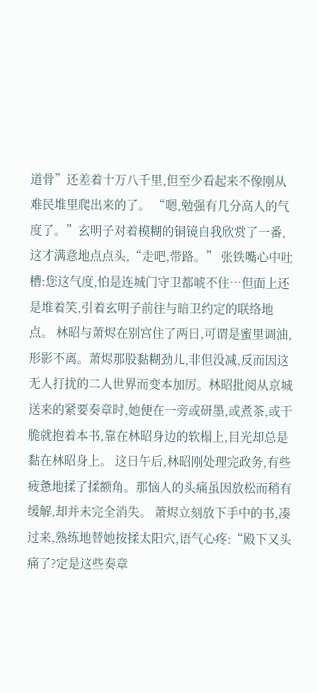道骨”还差着十万八千里,但至少看起来不像刚从难民堆里爬出来的了。 “嗯,勉强有几分高人的气度了。”玄明子对着模糊的铜镜自我欣赏了一番,这才满意地点点头,“走吧,带路。” 张铁嘴心中吐槽:您这气度,怕是连城门守卫都唬不住…但面上还是堆着笑,引着玄明子前往与暗卫约定的联络地点。 林昭与萧烬在别宫住了两日,可谓是蜜里调油,形影不离。萧烬那股黏糊劲儿,非但没减,反而因这无人打扰的二人世界而变本加厉。林昭批阅从京城送来的紧要奏章时,她便在一旁或研墨,或煮茶,或干脆就抱着本书,靠在林昭身边的软榻上,目光却总是黏在林昭身上。 这日午后,林昭刚处理完政务,有些疲惫地揉了揉额角。那恼人的头痛虽因放松而稍有缓解,却并未完全消失。 萧烬立刻放下手中的书,凑过来,熟练地替她按揉太阳穴,语气心疼:“殿下又头痛了?定是这些奏章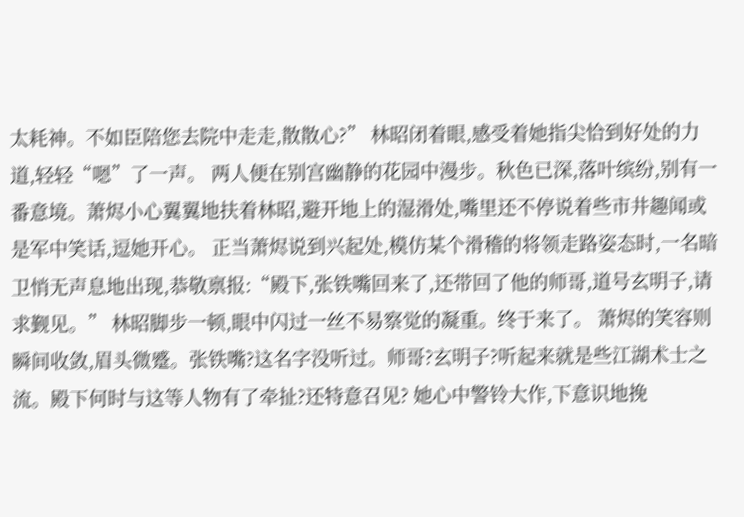太耗神。不如臣陪您去院中走走,散散心?” 林昭闭着眼,感受着她指尖恰到好处的力道,轻轻“嗯”了一声。 两人便在别宫幽静的花园中漫步。秋色已深,落叶缤纷,别有一番意境。萧烬小心翼翼地扶着林昭,避开地上的湿滑处,嘴里还不停说着些市井趣闻或是军中笑话,逗她开心。 正当萧烬说到兴起处,模仿某个滑稽的将领走路姿态时,一名暗卫悄无声息地出现,恭敬禀报:“殿下,张铁嘴回来了,还带回了他的师哥,道号玄明子,请求觐见。” 林昭脚步一顿,眼中闪过一丝不易察觉的凝重。终于来了。 萧烬的笑容则瞬间收敛,眉头微蹙。张铁嘴?这名字没听过。师哥?玄明子?听起来就是些江湖术士之流。殿下何时与这等人物有了牵扯?还特意召见? 她心中警铃大作,下意识地挽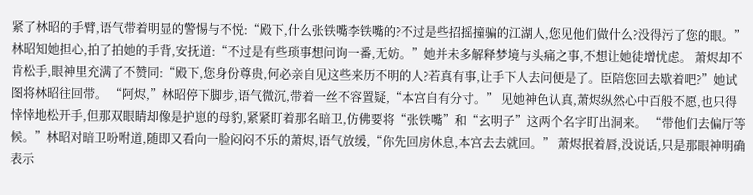紧了林昭的手臂,语气带着明显的警惕与不悦:“殿下,什么张铁嘴李铁嘴的?不过是些招摇撞骗的江湖人,您见他们做什么?没得污了您的眼。” 林昭知她担心,拍了拍她的手背,安抚道:“不过是有些琐事想问询一番,无妨。”她并未多解释梦境与头痛之事,不想让她徒增忧虑。 萧烬却不肯松手,眼神里充满了不赞同:“殿下,您身份尊贵,何必亲自见这些来历不明的人?若真有事,让手下人去问便是了。臣陪您回去歇着吧?”她试图将林昭往回带。 “阿烬,”林昭停下脚步,语气微沉,带着一丝不容置疑,“本宫自有分寸。” 见她神色认真,萧烬纵然心中百般不愿,也只得悻悻地松开手,但那双眼睛却像是护崽的母豹,紧紧盯着那名暗卫,仿佛要将“张铁嘴”和“玄明子”这两个名字盯出洞来。 “带他们去偏厅等候。”林昭对暗卫吩咐道,随即又看向一脸闷闷不乐的萧烬,语气放缓,“你先回房休息,本宫去去就回。” 萧烬抿着唇,没说话,只是那眼神明确表示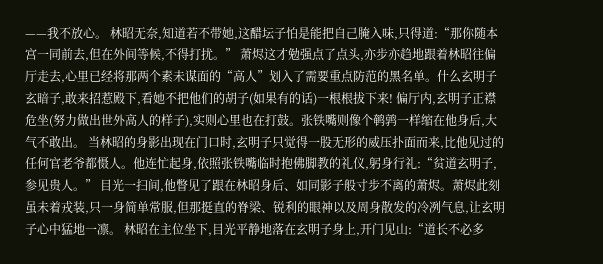——我不放心。 林昭无奈,知道若不带她,这醋坛子怕是能把自己腌入味,只得道:“那你随本宫一同前去,但在外间等候,不得打扰。” 萧烬这才勉强点了点头,亦步亦趋地跟着林昭往偏厅走去,心里已经将那两个素未谋面的“高人”划入了需要重点防范的黑名单。什么玄明子玄暗子,敢来招惹殿下,看她不把他们的胡子(如果有的话)一根根拔下来! 偏厅内,玄明子正襟危坐(努力做出世外高人的样子),实则心里也在打鼓。张铁嘴则像个鹌鹑一样缩在他身后,大气不敢出。 当林昭的身影出现在门口时,玄明子只觉得一股无形的威压扑面而来,比他见过的任何官老爷都慑人。他连忙起身,依照张铁嘴临时抱佛脚教的礼仪,躬身行礼:“贫道玄明子,参见贵人。” 目光一扫间,他瞥见了跟在林昭身后、如同影子般寸步不离的萧烬。萧烬此刻虽未着戎装,只一身简单常服,但那挺直的脊梁、锐利的眼神以及周身散发的冷冽气息,让玄明子心中猛地一凛。 林昭在主位坐下,目光平静地落在玄明子身上,开门见山:“道长不必多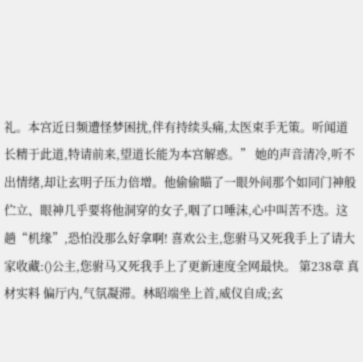礼。本宫近日频遭怪梦困扰,伴有持续头痛,太医束手无策。听闻道长精于此道,特请前来,望道长能为本宫解惑。” 她的声音清冷,听不出情绪,却让玄明子压力倍增。他偷偷瞄了一眼外间那个如同门神般伫立、眼神几乎要将他洞穿的女子,咽了口唾沫,心中叫苦不迭。这趟“机缘”,恐怕没那么好拿啊! 喜欢公主,您驸马又死我手上了请大家收藏:()公主,您驸马又死我手上了更新速度全网最快。 第238章 真材实料 偏厅内,气氛凝滞。林昭端坐上首,威仪自成;玄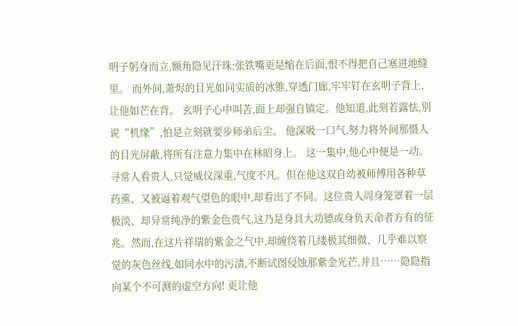明子躬身而立,额角隐见汗珠;张铁嘴更是缩在后面,恨不得把自己塞进地缝里。 而外间,萧烬的目光如同实质的冰锥,穿透门廊,牢牢钉在玄明子背上,让他如芒在背。 玄明子心中叫苦,面上却强自镇定。他知道,此刻若露怯,别说“机缘”,怕是立刻就要步师弟后尘。 他深吸一口气,努力将外间那慑人的目光屏蔽,将所有注意力集中在林昭身上。 这一集中,他心中便是一动。 寻常人看贵人,只觉威仪深重,气度不凡。但在他这双自幼被师傅用各种草药熏、又被逼着观气望色的眼中,却看出了不同。这位贵人周身笼罩着一层极淡、却异常纯净的紫金色贵气,这乃是身具大功德或身负天命者方有的征兆。然而,在这片祥瑞的紫金之气中,却缠绕着几缕极其细微、几乎难以察觉的灰色丝线,如同水中的污渍,不断试图侵蚀那紫金光芒,并且……隐隐指向某个不可测的虚空方向! 更让他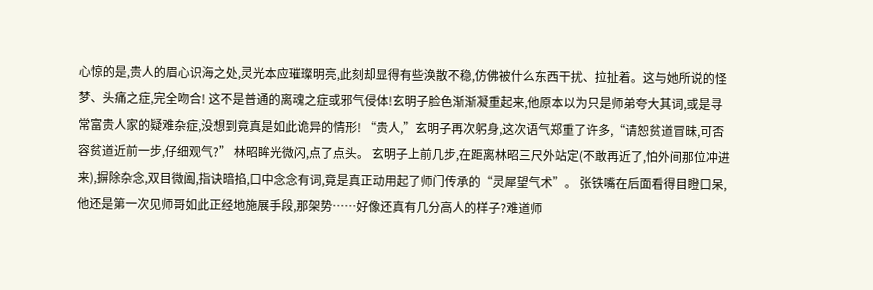心惊的是,贵人的眉心识海之处,灵光本应璀璨明亮,此刻却显得有些涣散不稳,仿佛被什么东西干扰、拉扯着。这与她所说的怪梦、头痛之症,完全吻合! 这不是普通的离魂之症或邪气侵体!玄明子脸色渐渐凝重起来,他原本以为只是师弟夸大其词,或是寻常富贵人家的疑难杂症,没想到竟真是如此诡异的情形! “贵人,”玄明子再次躬身,这次语气郑重了许多,“请恕贫道冒昧,可否容贫道近前一步,仔细观气?” 林昭眸光微闪,点了点头。 玄明子上前几步,在距离林昭三尺外站定(不敢再近了,怕外间那位冲进来),摒除杂念,双目微阖,指诀暗掐,口中念念有词,竟是真正动用起了师门传承的“灵犀望气术”。 张铁嘴在后面看得目瞪口呆,他还是第一次见师哥如此正经地施展手段,那架势……好像还真有几分高人的样子?难道师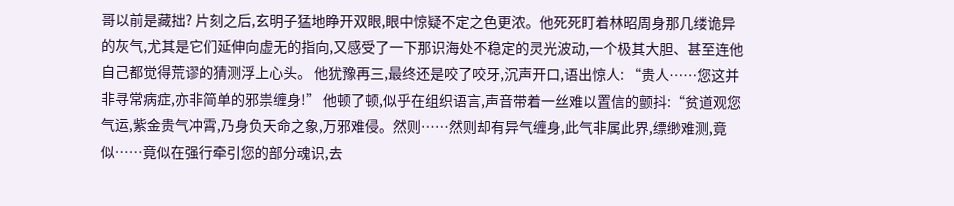哥以前是藏拙? 片刻之后,玄明子猛地睁开双眼,眼中惊疑不定之色更浓。他死死盯着林昭周身那几缕诡异的灰气,尤其是它们延伸向虚无的指向,又感受了一下那识海处不稳定的灵光波动,一个极其大胆、甚至连他自己都觉得荒谬的猜测浮上心头。 他犹豫再三,最终还是咬了咬牙,沉声开口,语出惊人: “贵人……您这并非寻常病症,亦非简单的邪祟缠身!” 他顿了顿,似乎在组织语言,声音带着一丝难以置信的颤抖:“贫道观您气运,紫金贵气冲霄,乃身负天命之象,万邪难侵。然则……然则却有异气缠身,此气非属此界,缥缈难测,竟似……竟似在强行牵引您的部分魂识,去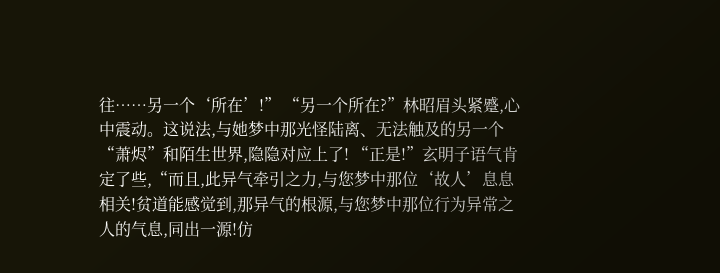往……另一个‘所在’!” “另一个所在?”林昭眉头紧蹙,心中震动。这说法,与她梦中那光怪陆离、无法触及的另一个“萧烬”和陌生世界,隐隐对应上了! “正是!”玄明子语气肯定了些,“而且,此异气牵引之力,与您梦中那位‘故人’息息相关!贫道能感觉到,那异气的根源,与您梦中那位行为异常之人的气息,同出一源!仿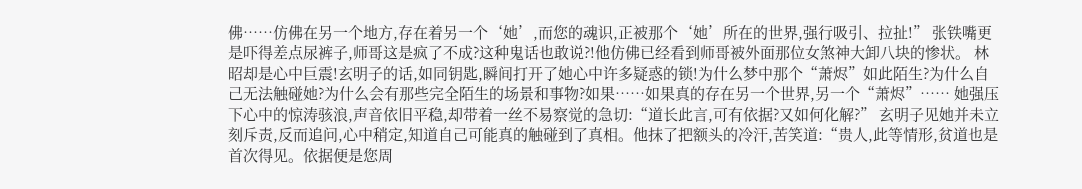佛……仿佛在另一个地方,存在着另一个‘她’,而您的魂识,正被那个‘她’所在的世界,强行吸引、拉扯!” 张铁嘴更是吓得差点尿裤子,师哥这是疯了不成?这种鬼话也敢说?!他仿佛已经看到师哥被外面那位女煞神大卸八块的惨状。 林昭却是心中巨震!玄明子的话,如同钥匙,瞬间打开了她心中许多疑惑的锁!为什么梦中那个“萧烬”如此陌生?为什么自己无法触碰她?为什么会有那些完全陌生的场景和事物?如果……如果真的存在另一个世界,另一个“萧烬”…… 她强压下心中的惊涛骇浪,声音依旧平稳,却带着一丝不易察觉的急切:“道长此言,可有依据?又如何化解?” 玄明子见她并未立刻斥责,反而追问,心中稍定,知道自己可能真的触碰到了真相。他抹了把额头的冷汗,苦笑道:“贵人,此等情形,贫道也是首次得见。依据便是您周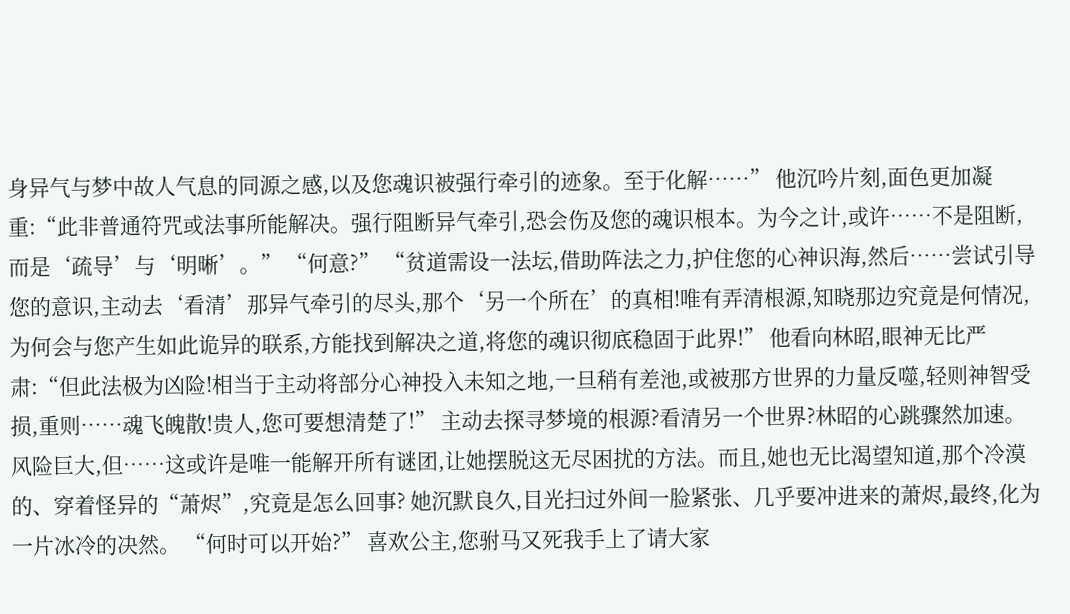身异气与梦中故人气息的同源之感,以及您魂识被强行牵引的迹象。至于化解……” 他沉吟片刻,面色更加凝重:“此非普通符咒或法事所能解决。强行阻断异气牵引,恐会伤及您的魂识根本。为今之计,或许……不是阻断,而是‘疏导’与‘明晰’。” “何意?” “贫道需设一法坛,借助阵法之力,护住您的心神识海,然后……尝试引导您的意识,主动去‘看清’那异气牵引的尽头,那个‘另一个所在’的真相!唯有弄清根源,知晓那边究竟是何情况,为何会与您产生如此诡异的联系,方能找到解决之道,将您的魂识彻底稳固于此界!” 他看向林昭,眼神无比严肃:“但此法极为凶险!相当于主动将部分心神投入未知之地,一旦稍有差池,或被那方世界的力量反噬,轻则神智受损,重则……魂飞魄散!贵人,您可要想清楚了!” 主动去探寻梦境的根源?看清另一个世界?林昭的心跳骤然加速。风险巨大,但……这或许是唯一能解开所有谜团,让她摆脱这无尽困扰的方法。而且,她也无比渴望知道,那个冷漠的、穿着怪异的“萧烬”,究竟是怎么回事? 她沉默良久,目光扫过外间一脸紧张、几乎要冲进来的萧烬,最终,化为一片冰冷的决然。 “何时可以开始?” 喜欢公主,您驸马又死我手上了请大家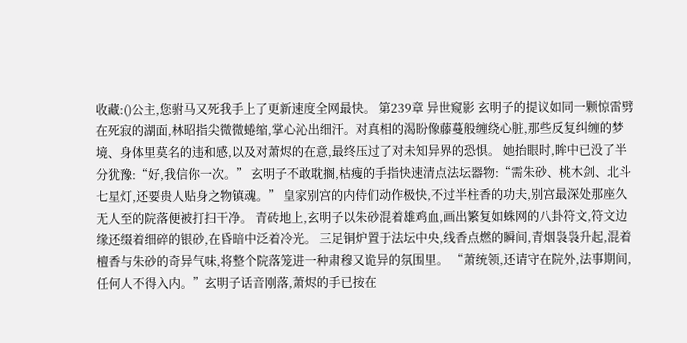收藏:()公主,您驸马又死我手上了更新速度全网最快。 第239章 异世窥影 玄明子的提议如同一颗惊雷劈在死寂的湖面,林昭指尖微微蜷缩,掌心沁出细汗。对真相的渴盼像藤蔓般缠绕心脏,那些反复纠缠的梦境、身体里莫名的违和感,以及对萧烬的在意,最终压过了对未知异界的恐惧。 她抬眼时,眸中已没了半分犹豫:“好,我信你一次。” 玄明子不敢耽搁,枯瘦的手指快速清点法坛器物:“需朱砂、桃木剑、北斗七星灯,还要贵人贴身之物镇魂。” 皇家别宫的内侍们动作极快,不过半柱香的功夫,别宫最深处那座久无人至的院落便被打扫干净。 青砖地上,玄明子以朱砂混着雄鸡血,画出繁复如蛛网的八卦符文,符文边缘还缀着细碎的银砂,在昏暗中泛着冷光。 三足铜炉置于法坛中央,线香点燃的瞬间,青烟袅袅升起,混着檀香与朱砂的奇异气味,将整个院落笼进一种肃穆又诡异的氛围里。 “萧统领,还请守在院外,法事期间,任何人不得入内。”玄明子话音刚落,萧烬的手已按在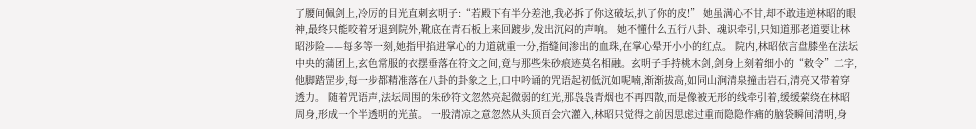了腰间佩剑上,冷厉的目光直刺玄明子:“若殿下有半分差池,我必拆了你这破坛,扒了你的皮!” 她虽满心不甘,却不敢违逆林昭的眼神,最终只能咬着牙退到院外,靴底在青石板上来回踱步,发出沉闷的声响。 她不懂什么五行八卦、魂识牵引,只知道那老道要让林昭涉险——每多等一刻,她指甲掐进掌心的力道就重一分,指缝间渗出的血珠,在掌心晕开小小的红点。 院内,林昭依言盘膝坐在法坛中央的蒲团上,玄色常服的衣摆垂落在符文之间,竟与那些朱砂痕迹莫名相融。玄明子手持桃木剑,剑身上刻着细小的“敕令”二字,他脚踏罡步,每一步都精准落在八卦的卦象之上,口中吟诵的咒语起初低沉如呢喃,渐渐拔高,如同山涧清泉撞击岩石,清亮又带着穿透力。 随着咒语声,法坛周围的朱砂符文忽然亮起微弱的红光,那袅袅青烟也不再四散,而是像被无形的线牵引着,缓缓萦绕在林昭周身,形成一个半透明的光茧。 一股清凉之意忽然从头顶百会穴灌入,林昭只觉得之前因思虑过重而隐隐作痛的脑袋瞬间清明,身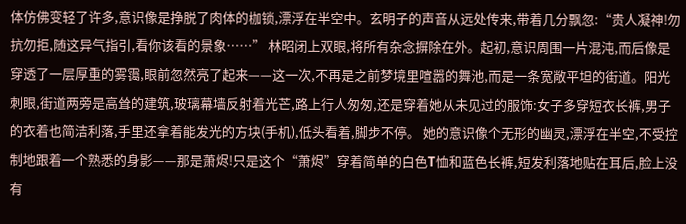体仿佛变轻了许多,意识像是挣脱了肉体的枷锁,漂浮在半空中。玄明子的声音从远处传来,带着几分飘忽:“贵人凝神!勿抗勿拒,随这异气指引,看你该看的景象……” 林昭闭上双眼,将所有杂念摒除在外。起初,意识周围一片混沌,而后像是穿透了一层厚重的雾霭,眼前忽然亮了起来——这一次,不再是之前梦境里喧嚣的舞池,而是一条宽敞平坦的街道。阳光刺眼,街道两旁是高耸的建筑,玻璃幕墙反射着光芒,路上行人匆匆,还是穿着她从未见过的服饰:女子多穿短衣长裤,男子的衣着也简洁利落,手里还拿着能发光的方块(手机),低头看着,脚步不停。 她的意识像个无形的幽灵,漂浮在半空,不受控制地跟着一个熟悉的身影——那是萧烬!只是这个“萧烬”穿着简单的白色T恤和蓝色长裤,短发利落地贴在耳后,脸上没有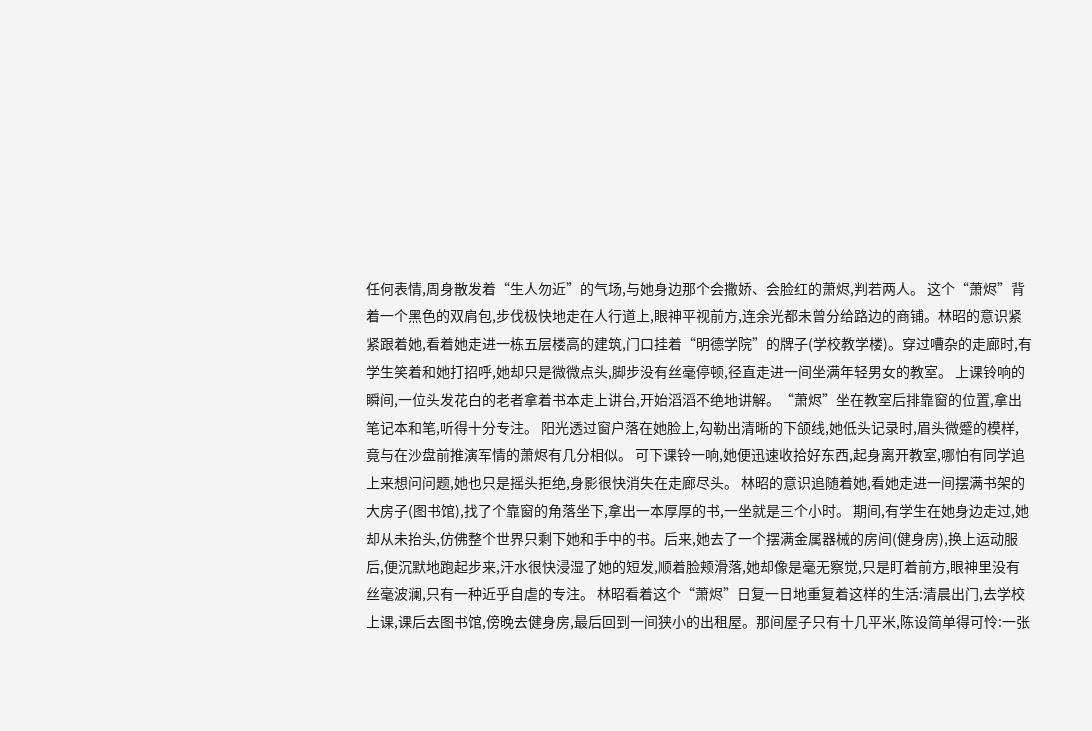任何表情,周身散发着“生人勿近”的气场,与她身边那个会撒娇、会脸红的萧烬,判若两人。 这个“萧烬”背着一个黑色的双肩包,步伐极快地走在人行道上,眼神平视前方,连余光都未曾分给路边的商铺。林昭的意识紧紧跟着她,看着她走进一栋五层楼高的建筑,门口挂着“明德学院”的牌子(学校教学楼)。穿过嘈杂的走廊时,有学生笑着和她打招呼,她却只是微微点头,脚步没有丝毫停顿,径直走进一间坐满年轻男女的教室。 上课铃响的瞬间,一位头发花白的老者拿着书本走上讲台,开始滔滔不绝地讲解。“萧烬”坐在教室后排靠窗的位置,拿出笔记本和笔,听得十分专注。 阳光透过窗户落在她脸上,勾勒出清晰的下颌线,她低头记录时,眉头微蹙的模样,竟与在沙盘前推演军情的萧烬有几分相似。 可下课铃一响,她便迅速收拾好东西,起身离开教室,哪怕有同学追上来想问问题,她也只是摇头拒绝,身影很快消失在走廊尽头。 林昭的意识追随着她,看她走进一间摆满书架的大房子(图书馆),找了个靠窗的角落坐下,拿出一本厚厚的书,一坐就是三个小时。 期间,有学生在她身边走过,她却从未抬头,仿佛整个世界只剩下她和手中的书。后来,她去了一个摆满金属器械的房间(健身房),换上运动服后,便沉默地跑起步来,汗水很快浸湿了她的短发,顺着脸颊滑落,她却像是毫无察觉,只是盯着前方,眼神里没有丝毫波澜,只有一种近乎自虐的专注。 林昭看着这个“萧烬”日复一日地重复着这样的生活:清晨出门,去学校上课,课后去图书馆,傍晚去健身房,最后回到一间狭小的出租屋。那间屋子只有十几平米,陈设简单得可怜:一张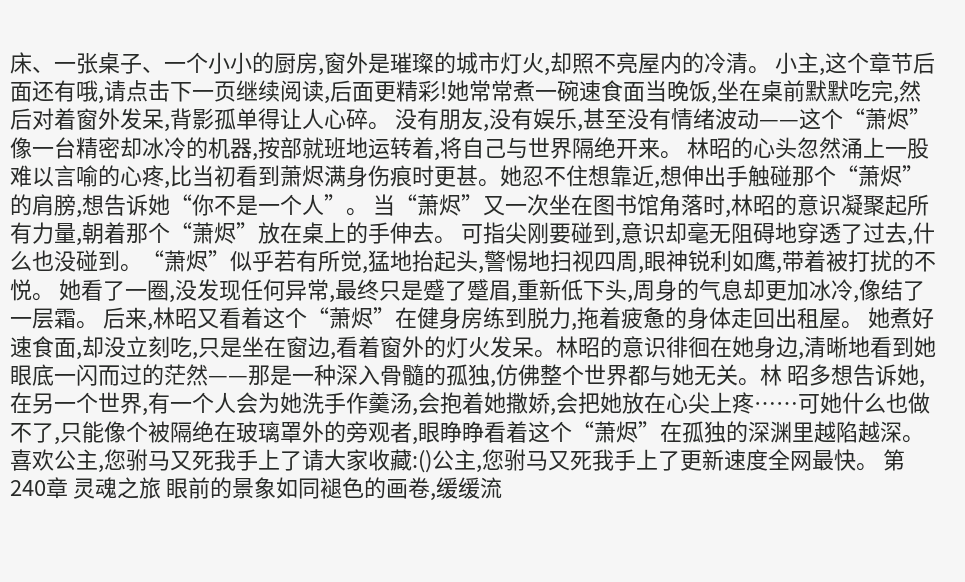床、一张桌子、一个小小的厨房,窗外是璀璨的城市灯火,却照不亮屋内的冷清。 小主,这个章节后面还有哦,请点击下一页继续阅读,后面更精彩!她常常煮一碗速食面当晚饭,坐在桌前默默吃完,然后对着窗外发呆,背影孤单得让人心碎。 没有朋友,没有娱乐,甚至没有情绪波动——这个“萧烬”像一台精密却冰冷的机器,按部就班地运转着,将自己与世界隔绝开来。 林昭的心头忽然涌上一股难以言喻的心疼,比当初看到萧烬满身伤痕时更甚。她忍不住想靠近,想伸出手触碰那个“萧烬”的肩膀,想告诉她“你不是一个人”。 当“萧烬”又一次坐在图书馆角落时,林昭的意识凝聚起所有力量,朝着那个“萧烬”放在桌上的手伸去。 可指尖刚要碰到,意识却毫无阻碍地穿透了过去,什么也没碰到。“萧烬”似乎若有所觉,猛地抬起头,警惕地扫视四周,眼神锐利如鹰,带着被打扰的不悦。 她看了一圈,没发现任何异常,最终只是蹙了蹙眉,重新低下头,周身的气息却更加冰冷,像结了一层霜。 后来,林昭又看着这个“萧烬”在健身房练到脱力,拖着疲惫的身体走回出租屋。 她煮好速食面,却没立刻吃,只是坐在窗边,看着窗外的灯火发呆。林昭的意识徘徊在她身边,清晰地看到她眼底一闪而过的茫然——那是一种深入骨髓的孤独,仿佛整个世界都与她无关。林 昭多想告诉她,在另一个世界,有一个人会为她洗手作羹汤,会抱着她撒娇,会把她放在心尖上疼……可她什么也做不了,只能像个被隔绝在玻璃罩外的旁观者,眼睁睁看着这个“萧烬”在孤独的深渊里越陷越深。 喜欢公主,您驸马又死我手上了请大家收藏:()公主,您驸马又死我手上了更新速度全网最快。 第240章 灵魂之旅 眼前的景象如同褪色的画卷,缓缓流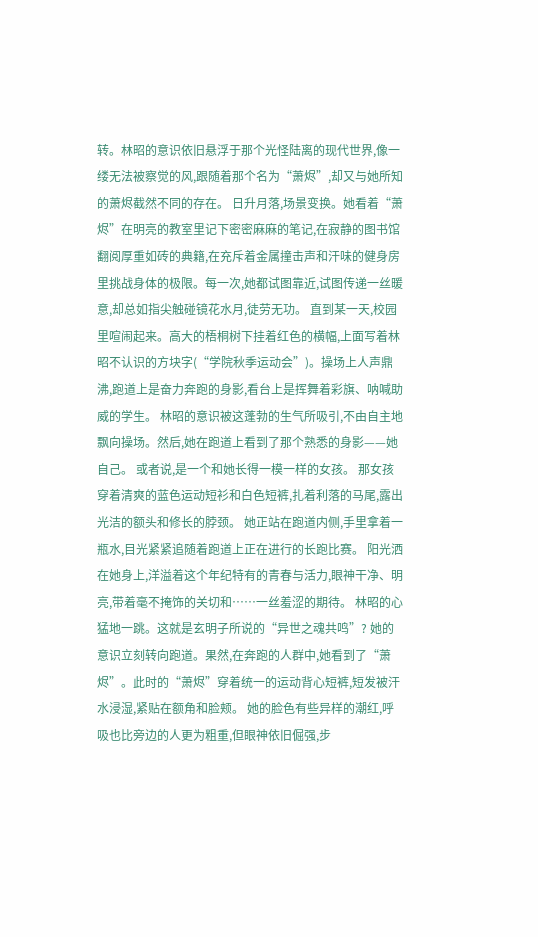转。林昭的意识依旧悬浮于那个光怪陆离的现代世界,像一缕无法被察觉的风,跟随着那个名为“萧烬”,却又与她所知的萧烬截然不同的存在。 日升月落,场景变换。她看着“萧烬”在明亮的教室里记下密密麻麻的笔记,在寂静的图书馆翻阅厚重如砖的典籍,在充斥着金属撞击声和汗味的健身房里挑战身体的极限。每一次,她都试图靠近,试图传递一丝暖意,却总如指尖触碰镜花水月,徒劳无功。 直到某一天,校园里喧闹起来。高大的梧桐树下挂着红色的横幅,上面写着林昭不认识的方块字(“学院秋季运动会”)。操场上人声鼎沸,跑道上是奋力奔跑的身影,看台上是挥舞着彩旗、呐喊助威的学生。 林昭的意识被这蓬勃的生气所吸引,不由自主地飘向操场。然后,她在跑道上看到了那个熟悉的身影——她自己。 或者说,是一个和她长得一模一样的女孩。 那女孩穿着清爽的蓝色运动短衫和白色短裤,扎着利落的马尾,露出光洁的额头和修长的脖颈。 她正站在跑道内侧,手里拿着一瓶水,目光紧紧追随着跑道上正在进行的长跑比赛。 阳光洒在她身上,洋溢着这个年纪特有的青春与活力,眼神干净、明亮,带着毫不掩饰的关切和……一丝羞涩的期待。 林昭的心猛地一跳。这就是玄明子所说的“异世之魂共鸣”? 她的意识立刻转向跑道。果然,在奔跑的人群中,她看到了“萧烬”。此时的“萧烬”穿着统一的运动背心短裤,短发被汗水浸湿,紧贴在额角和脸颊。 她的脸色有些异样的潮红,呼吸也比旁边的人更为粗重,但眼神依旧倔强,步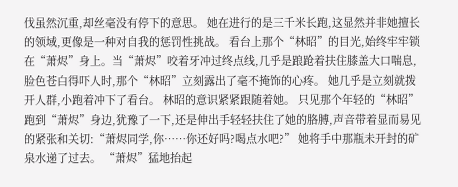伐虽然沉重,却丝毫没有停下的意思。 她在进行的是三千米长跑,这显然并非她擅长的领域,更像是一种对自我的惩罚性挑战。 看台上那个“林昭”的目光,始终牢牢锁在“萧烬”身上。当“萧烬”咬着牙冲过终点线,几乎是踉跄着扶住膝盖大口喘息,脸色苍白得吓人时,那个“林昭”立刻露出了毫不掩饰的心疼。 她几乎是立刻就拨开人群,小跑着冲下了看台。 林昭的意识紧紧跟随着她。 只见那个年轻的“林昭”跑到“萧烬”身边,犹豫了一下,还是伸出手轻轻扶住了她的胳膊,声音带着显而易见的紧张和关切:“萧烬同学,你……你还好吗?喝点水吧?” 她将手中那瓶未开封的矿泉水递了过去。 “萧烬”猛地抬起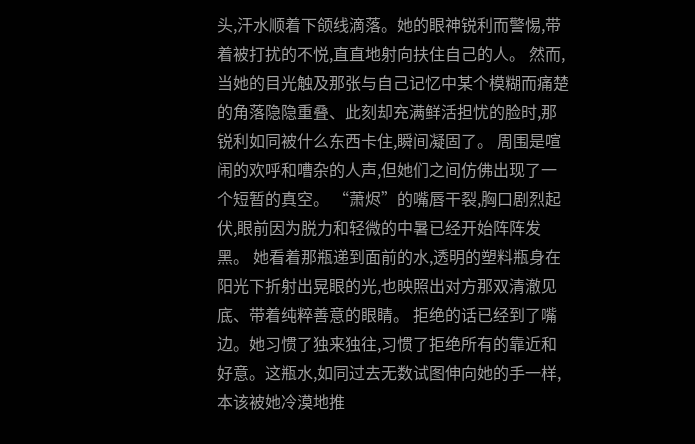头,汗水顺着下颌线滴落。她的眼神锐利而警惕,带着被打扰的不悦,直直地射向扶住自己的人。 然而,当她的目光触及那张与自己记忆中某个模糊而痛楚的角落隐隐重叠、此刻却充满鲜活担忧的脸时,那锐利如同被什么东西卡住,瞬间凝固了。 周围是喧闹的欢呼和嘈杂的人声,但她们之间仿佛出现了一个短暂的真空。 “萧烬”的嘴唇干裂,胸口剧烈起伏,眼前因为脱力和轻微的中暑已经开始阵阵发黑。 她看着那瓶递到面前的水,透明的塑料瓶身在阳光下折射出晃眼的光,也映照出对方那双清澈见底、带着纯粹善意的眼睛。 拒绝的话已经到了嘴边。她习惯了独来独往,习惯了拒绝所有的靠近和好意。这瓶水,如同过去无数试图伸向她的手一样,本该被她冷漠地推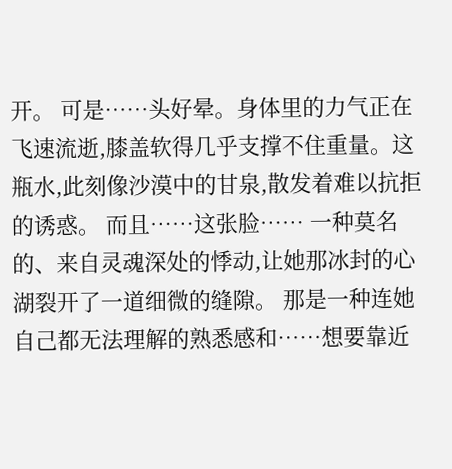开。 可是……头好晕。身体里的力气正在飞速流逝,膝盖软得几乎支撑不住重量。这瓶水,此刻像沙漠中的甘泉,散发着难以抗拒的诱惑。 而且……这张脸…… 一种莫名的、来自灵魂深处的悸动,让她那冰封的心湖裂开了一道细微的缝隙。 那是一种连她自己都无法理解的熟悉感和……想要靠近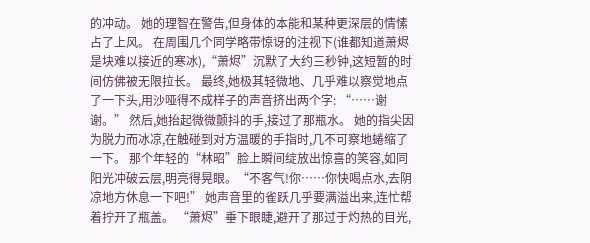的冲动。 她的理智在警告,但身体的本能和某种更深层的情愫占了上风。 在周围几个同学略带惊讶的注视下(谁都知道萧烬是块难以接近的寒冰),“萧烬”沉默了大约三秒钟,这短暂的时间仿佛被无限拉长。 最终,她极其轻微地、几乎难以察觉地点了一下头,用沙哑得不成样子的声音挤出两个字: “……谢谢。” 然后,她抬起微微颤抖的手,接过了那瓶水。 她的指尖因为脱力而冰凉,在触碰到对方温暖的手指时,几不可察地蜷缩了一下。 那个年轻的“林昭”脸上瞬间绽放出惊喜的笑容,如同阳光冲破云层,明亮得晃眼。“不客气!你……你快喝点水,去阴凉地方休息一下吧!” 她声音里的雀跃几乎要满溢出来,连忙帮着拧开了瓶盖。 “萧烬”垂下眼睫,避开了那过于灼热的目光,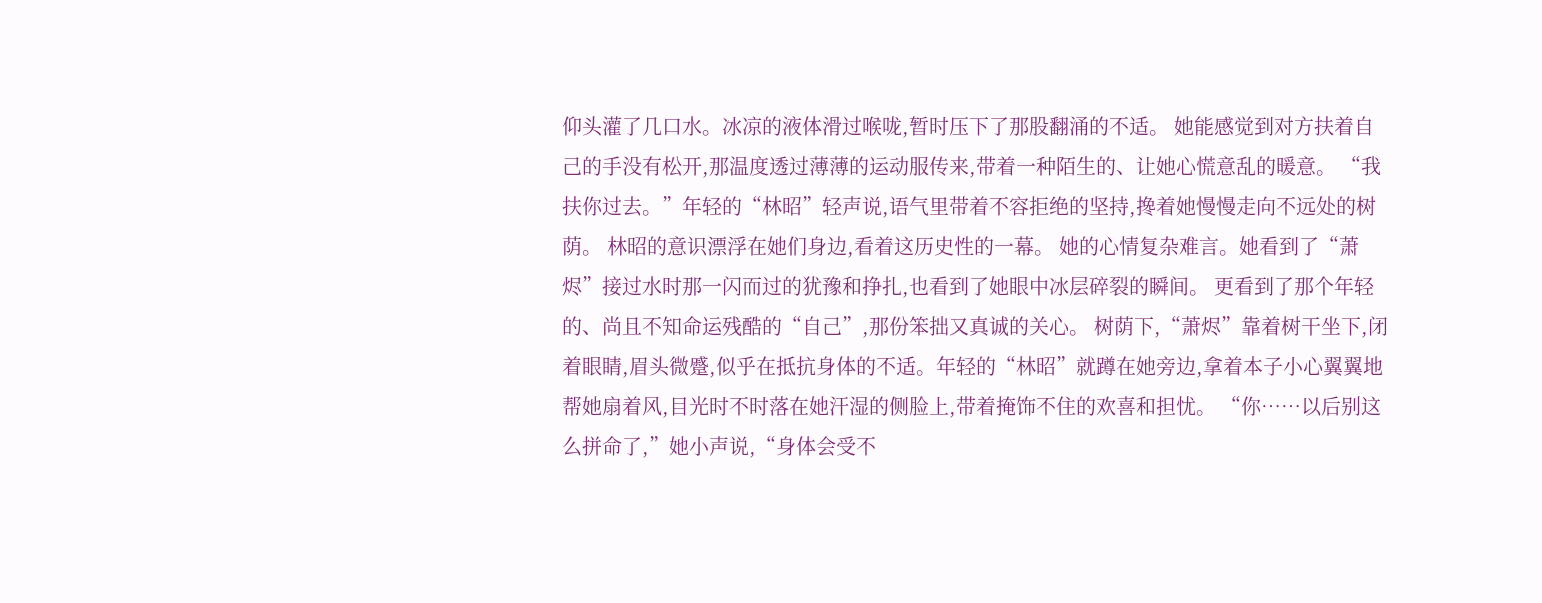仰头灌了几口水。冰凉的液体滑过喉咙,暂时压下了那股翻涌的不适。 她能感觉到对方扶着自己的手没有松开,那温度透过薄薄的运动服传来,带着一种陌生的、让她心慌意乱的暖意。 “我扶你过去。”年轻的“林昭”轻声说,语气里带着不容拒绝的坚持,搀着她慢慢走向不远处的树荫。 林昭的意识漂浮在她们身边,看着这历史性的一幕。 她的心情复杂难言。她看到了“萧烬”接过水时那一闪而过的犹豫和挣扎,也看到了她眼中冰层碎裂的瞬间。 更看到了那个年轻的、尚且不知命运残酷的“自己”,那份笨拙又真诚的关心。 树荫下,“萧烬”靠着树干坐下,闭着眼睛,眉头微蹙,似乎在抵抗身体的不适。年轻的“林昭”就蹲在她旁边,拿着本子小心翼翼地帮她扇着风,目光时不时落在她汗湿的侧脸上,带着掩饰不住的欢喜和担忧。 “你……以后别这么拼命了,”她小声说,“身体会受不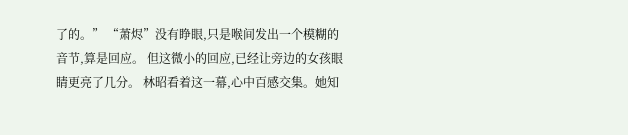了的。” “萧烬”没有睁眼,只是喉间发出一个模糊的音节,算是回应。 但这微小的回应,已经让旁边的女孩眼睛更亮了几分。 林昭看着这一幕,心中百感交集。她知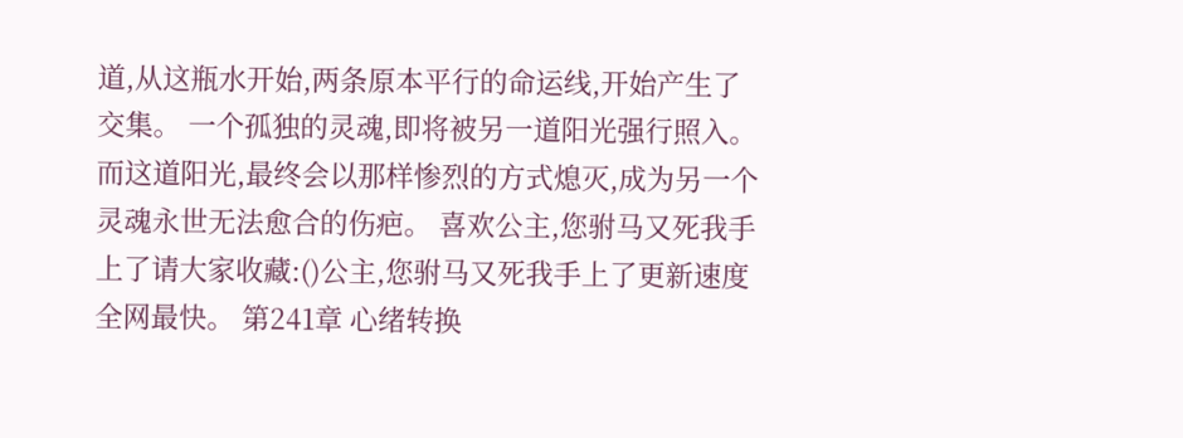道,从这瓶水开始,两条原本平行的命运线,开始产生了交集。 一个孤独的灵魂,即将被另一道阳光强行照入。而这道阳光,最终会以那样惨烈的方式熄灭,成为另一个灵魂永世无法愈合的伤疤。 喜欢公主,您驸马又死我手上了请大家收藏:()公主,您驸马又死我手上了更新速度全网最快。 第241章 心绪转换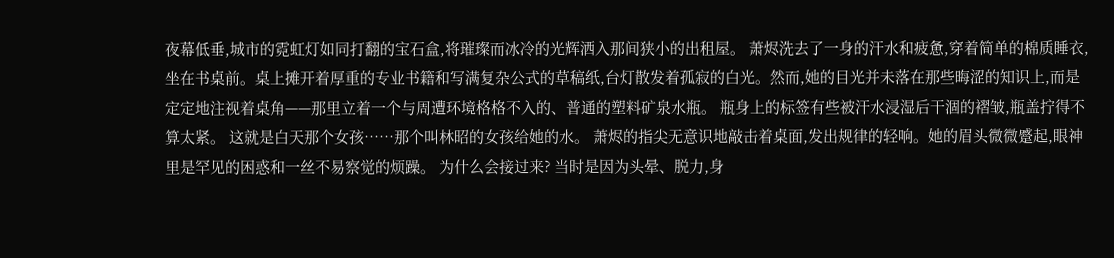夜幕低垂,城市的霓虹灯如同打翻的宝石盒,将璀璨而冰冷的光辉洒入那间狭小的出租屋。 萧烬洗去了一身的汗水和疲惫,穿着简单的棉质睡衣,坐在书桌前。桌上摊开着厚重的专业书籍和写满复杂公式的草稿纸,台灯散发着孤寂的白光。然而,她的目光并未落在那些晦涩的知识上,而是定定地注视着桌角——那里立着一个与周遭环境格格不入的、普通的塑料矿泉水瓶。 瓶身上的标签有些被汗水浸湿后干涸的褶皱,瓶盖拧得不算太紧。 这就是白天那个女孩……那个叫林昭的女孩给她的水。 萧烬的指尖无意识地敲击着桌面,发出规律的轻响。她的眉头微微蹙起,眼神里是罕见的困惑和一丝不易察觉的烦躁。 为什么会接过来? 当时是因为头晕、脱力,身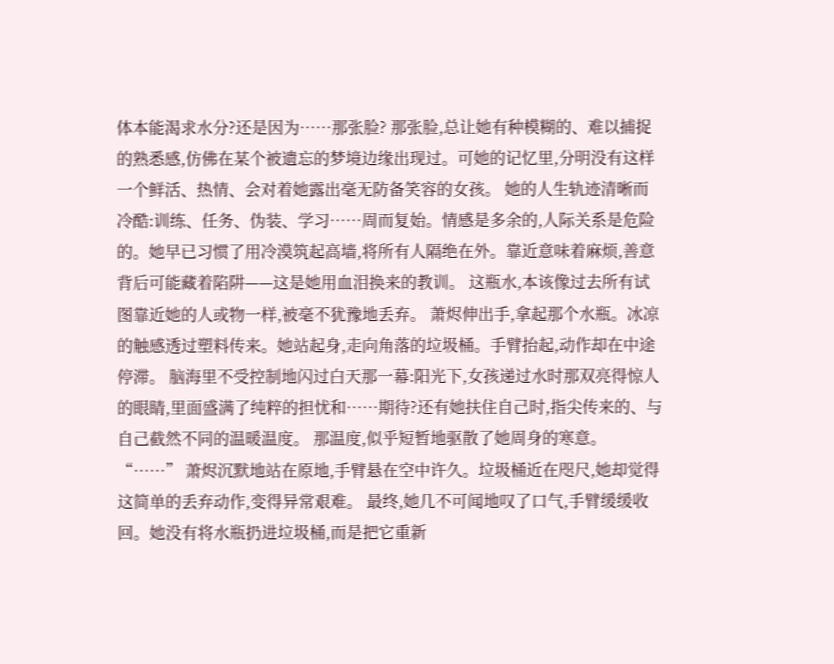体本能渴求水分?还是因为……那张脸? 那张脸,总让她有种模糊的、难以捕捉的熟悉感,仿佛在某个被遗忘的梦境边缘出现过。可她的记忆里,分明没有这样一个鲜活、热情、会对着她露出毫无防备笑容的女孩。 她的人生轨迹清晰而冷酷:训练、任务、伪装、学习……周而复始。情感是多余的,人际关系是危险的。她早已习惯了用冷漠筑起高墙,将所有人隔绝在外。靠近意味着麻烦,善意背后可能藏着陷阱——这是她用血泪换来的教训。 这瓶水,本该像过去所有试图靠近她的人或物一样,被毫不犹豫地丢弃。 萧烬伸出手,拿起那个水瓶。冰凉的触感透过塑料传来。她站起身,走向角落的垃圾桶。手臂抬起,动作却在中途停滞。 脑海里不受控制地闪过白天那一幕:阳光下,女孩递过水时那双亮得惊人的眼睛,里面盛满了纯粹的担忧和……期待?还有她扶住自己时,指尖传来的、与自己截然不同的温暖温度。 那温度,似乎短暂地驱散了她周身的寒意。 “……” 萧烬沉默地站在原地,手臂悬在空中许久。垃圾桶近在咫尺,她却觉得这简单的丢弃动作,变得异常艰难。 最终,她几不可闻地叹了口气,手臂缓缓收回。她没有将水瓶扔进垃圾桶,而是把它重新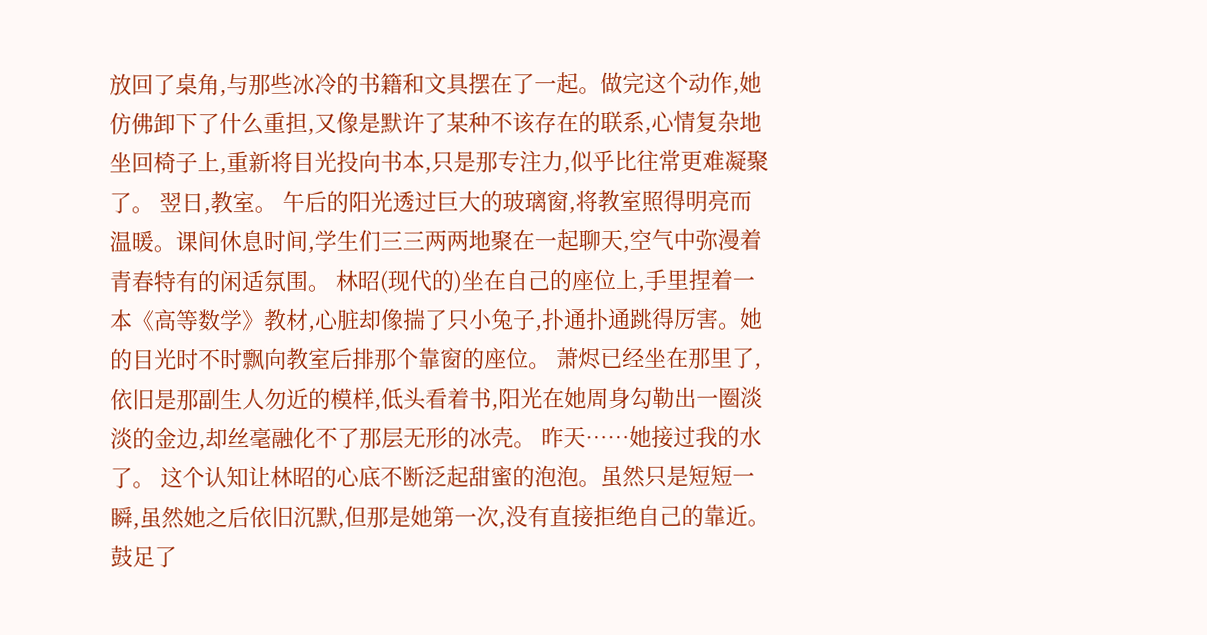放回了桌角,与那些冰冷的书籍和文具摆在了一起。做完这个动作,她仿佛卸下了什么重担,又像是默许了某种不该存在的联系,心情复杂地坐回椅子上,重新将目光投向书本,只是那专注力,似乎比往常更难凝聚了。 翌日,教室。 午后的阳光透过巨大的玻璃窗,将教室照得明亮而温暖。课间休息时间,学生们三三两两地聚在一起聊天,空气中弥漫着青春特有的闲适氛围。 林昭(现代的)坐在自己的座位上,手里捏着一本《高等数学》教材,心脏却像揣了只小兔子,扑通扑通跳得厉害。她的目光时不时飘向教室后排那个靠窗的座位。 萧烬已经坐在那里了,依旧是那副生人勿近的模样,低头看着书,阳光在她周身勾勒出一圈淡淡的金边,却丝毫融化不了那层无形的冰壳。 昨天……她接过我的水了。 这个认知让林昭的心底不断泛起甜蜜的泡泡。虽然只是短短一瞬,虽然她之后依旧沉默,但那是她第一次,没有直接拒绝自己的靠近。 鼓足了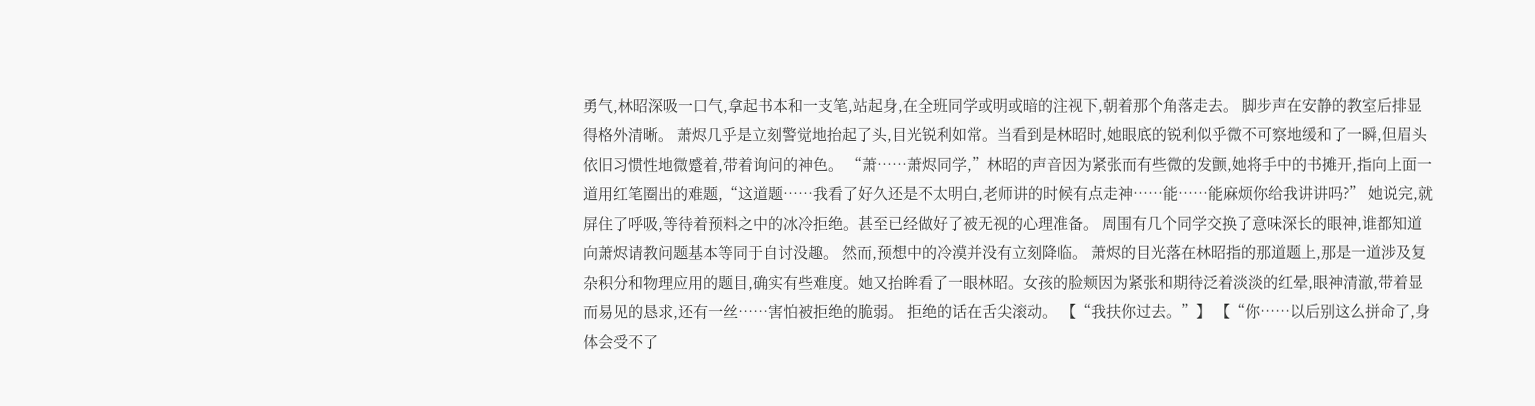勇气,林昭深吸一口气,拿起书本和一支笔,站起身,在全班同学或明或暗的注视下,朝着那个角落走去。 脚步声在安静的教室后排显得格外清晰。 萧烬几乎是立刻警觉地抬起了头,目光锐利如常。当看到是林昭时,她眼底的锐利似乎微不可察地缓和了一瞬,但眉头依旧习惯性地微蹙着,带着询问的神色。 “萧……萧烬同学,”林昭的声音因为紧张而有些微的发颤,她将手中的书摊开,指向上面一道用红笔圈出的难题,“这道题……我看了好久还是不太明白,老师讲的时候有点走神……能……能麻烦你给我讲讲吗?” 她说完,就屏住了呼吸,等待着预料之中的冰冷拒绝。甚至已经做好了被无视的心理准备。 周围有几个同学交换了意味深长的眼神,谁都知道向萧烬请教问题基本等同于自讨没趣。 然而,预想中的冷漠并没有立刻降临。 萧烬的目光落在林昭指的那道题上,那是一道涉及复杂积分和物理应用的题目,确实有些难度。她又抬眸看了一眼林昭。女孩的脸颊因为紧张和期待泛着淡淡的红晕,眼神清澈,带着显而易见的恳求,还有一丝……害怕被拒绝的脆弱。 拒绝的话在舌尖滚动。 【“我扶你过去。”】 【“你……以后别这么拼命了,身体会受不了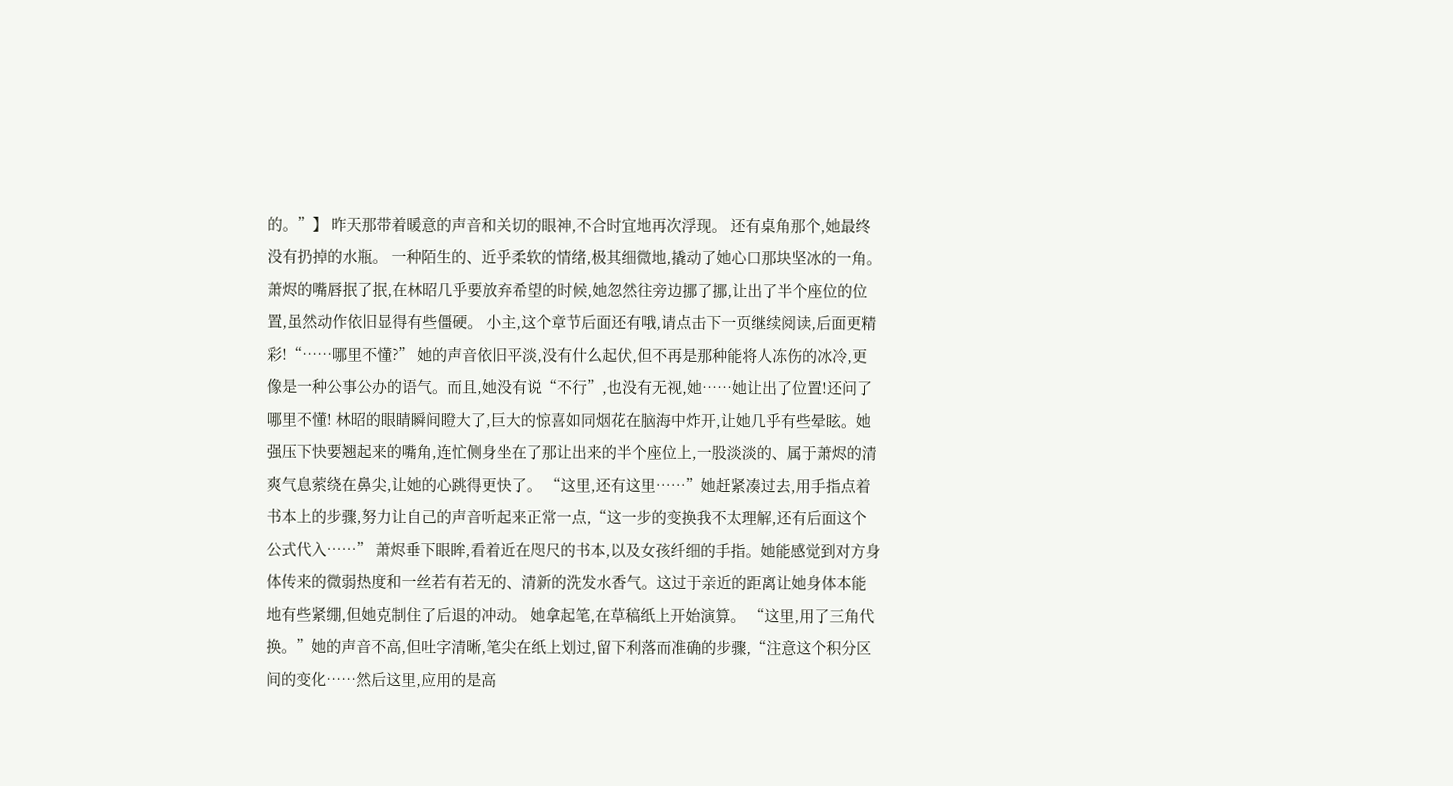的。”】 昨天那带着暖意的声音和关切的眼神,不合时宜地再次浮现。 还有桌角那个,她最终没有扔掉的水瓶。 一种陌生的、近乎柔软的情绪,极其细微地,撬动了她心口那块坚冰的一角。 萧烬的嘴唇抿了抿,在林昭几乎要放弃希望的时候,她忽然往旁边挪了挪,让出了半个座位的位置,虽然动作依旧显得有些僵硬。 小主,这个章节后面还有哦,请点击下一页继续阅读,后面更精彩!“……哪里不懂?” 她的声音依旧平淡,没有什么起伏,但不再是那种能将人冻伤的冰冷,更像是一种公事公办的语气。而且,她没有说“不行”,也没有无视,她……她让出了位置!还问了哪里不懂! 林昭的眼睛瞬间瞪大了,巨大的惊喜如同烟花在脑海中炸开,让她几乎有些晕眩。她强压下快要翘起来的嘴角,连忙侧身坐在了那让出来的半个座位上,一股淡淡的、属于萧烬的清爽气息萦绕在鼻尖,让她的心跳得更快了。 “这里,还有这里……”她赶紧凑过去,用手指点着书本上的步骤,努力让自己的声音听起来正常一点,“这一步的变换我不太理解,还有后面这个公式代入……” 萧烬垂下眼眸,看着近在咫尺的书本,以及女孩纤细的手指。她能感觉到对方身体传来的微弱热度和一丝若有若无的、清新的洗发水香气。这过于亲近的距离让她身体本能地有些紧绷,但她克制住了后退的冲动。 她拿起笔,在草稿纸上开始演算。 “这里,用了三角代换。”她的声音不高,但吐字清晰,笔尖在纸上划过,留下利落而准确的步骤,“注意这个积分区间的变化……然后这里,应用的是高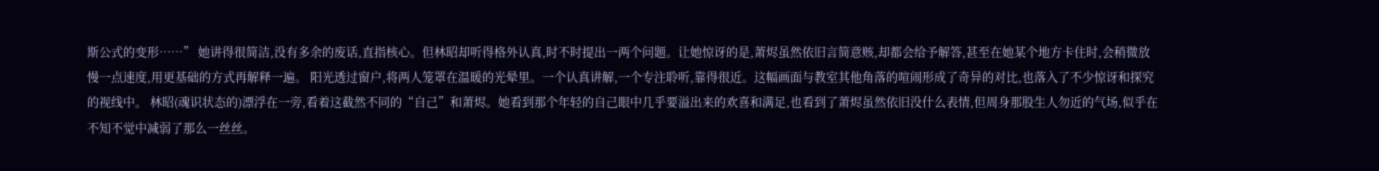斯公式的变形……” 她讲得很简洁,没有多余的废话,直指核心。但林昭却听得格外认真,时不时提出一两个问题。让她惊讶的是,萧烬虽然依旧言简意赅,却都会给予解答,甚至在她某个地方卡住时,会稍微放慢一点速度,用更基础的方式再解释一遍。 阳光透过窗户,将两人笼罩在温暖的光晕里。一个认真讲解,一个专注聆听,靠得很近。这幅画面与教室其他角落的喧闹形成了奇异的对比,也落入了不少惊讶和探究的视线中。 林昭(魂识状态的)漂浮在一旁,看着这截然不同的“自己”和萧烬。她看到那个年轻的自己眼中几乎要溢出来的欢喜和满足,也看到了萧烬虽然依旧没什么表情,但周身那股生人勿近的气场,似乎在不知不觉中减弱了那么一丝丝。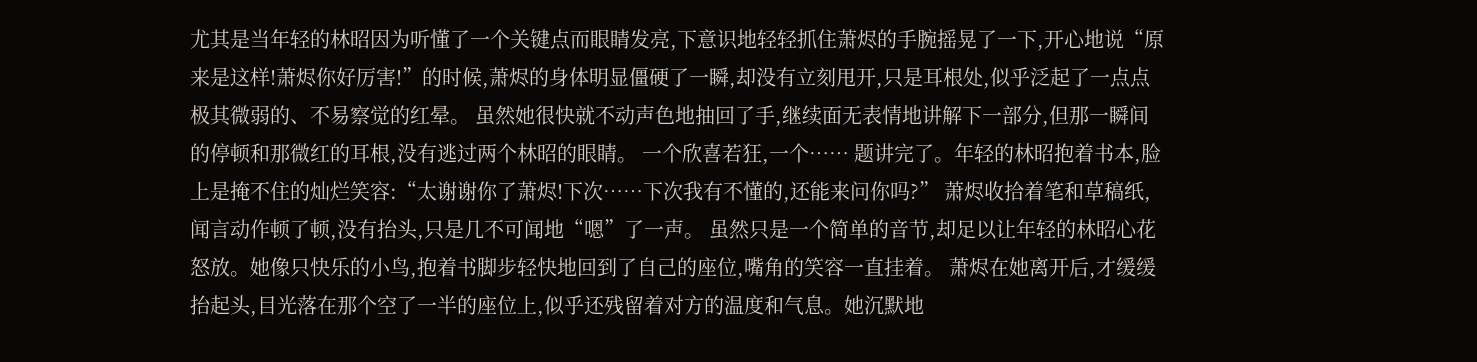尤其是当年轻的林昭因为听懂了一个关键点而眼睛发亮,下意识地轻轻抓住萧烬的手腕摇晃了一下,开心地说“原来是这样!萧烬你好厉害!”的时候,萧烬的身体明显僵硬了一瞬,却没有立刻甩开,只是耳根处,似乎泛起了一点点极其微弱的、不易察觉的红晕。 虽然她很快就不动声色地抽回了手,继续面无表情地讲解下一部分,但那一瞬间的停顿和那微红的耳根,没有逃过两个林昭的眼睛。 一个欣喜若狂,一个…… 题讲完了。年轻的林昭抱着书本,脸上是掩不住的灿烂笑容:“太谢谢你了萧烬!下次……下次我有不懂的,还能来问你吗?” 萧烬收拾着笔和草稿纸,闻言动作顿了顿,没有抬头,只是几不可闻地“嗯”了一声。 虽然只是一个简单的音节,却足以让年轻的林昭心花怒放。她像只快乐的小鸟,抱着书脚步轻快地回到了自己的座位,嘴角的笑容一直挂着。 萧烬在她离开后,才缓缓抬起头,目光落在那个空了一半的座位上,似乎还残留着对方的温度和气息。她沉默地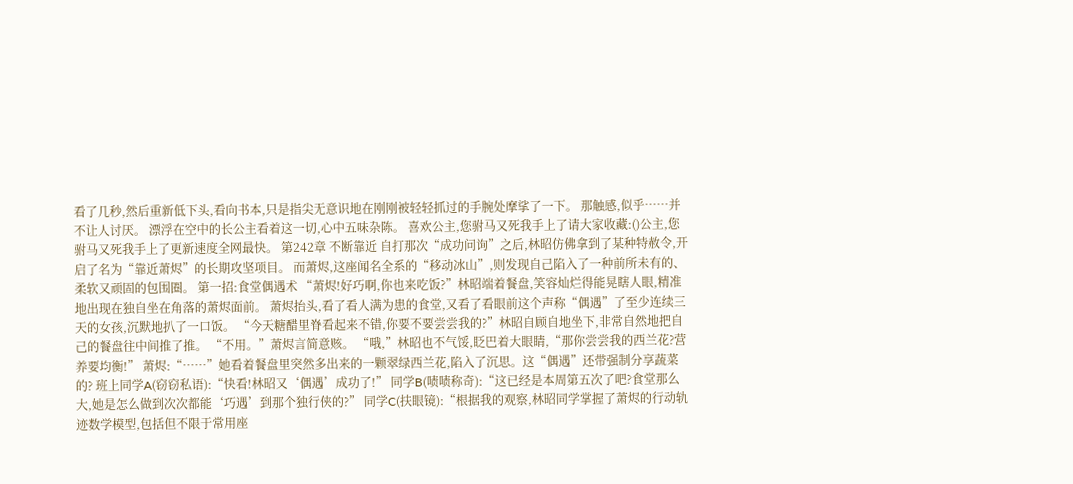看了几秒,然后重新低下头,看向书本,只是指尖无意识地在刚刚被轻轻抓过的手腕处摩挲了一下。 那触感,似乎……并不让人讨厌。 漂浮在空中的长公主看着这一切,心中五味杂陈。 喜欢公主,您驸马又死我手上了请大家收藏:()公主,您驸马又死我手上了更新速度全网最快。 第242章 不断靠近 自打那次“成功问询”之后,林昭仿佛拿到了某种特赦令,开启了名为“靠近萧烬”的长期攻坚项目。 而萧烬,这座闻名全系的“移动冰山”,则发现自己陷入了一种前所未有的、柔软又顽固的包围圈。 第一招:食堂偶遇术 “萧烬!好巧啊,你也来吃饭?”林昭端着餐盘,笑容灿烂得能晃瞎人眼,精准地出现在独自坐在角落的萧烬面前。 萧烬抬头,看了看人满为患的食堂,又看了看眼前这个声称“偶遇”了至少连续三天的女孩,沉默地扒了一口饭。 “今天糖醋里脊看起来不错,你要不要尝尝我的?”林昭自顾自地坐下,非常自然地把自己的餐盘往中间推了推。 “不用。”萧烬言简意赅。 “哦,”林昭也不气馁,眨巴着大眼睛,“那你尝尝我的西兰花?营养要均衡!” 萧烬:“……”她看着餐盘里突然多出来的一颗翠绿西兰花,陷入了沉思。这“偶遇”还带强制分享蔬菜的? 班上同学A(窃窃私语):“快看!林昭又‘偶遇’成功了!” 同学B(啧啧称奇):“这已经是本周第五次了吧?食堂那么大,她是怎么做到次次都能‘巧遇’到那个独行侠的?” 同学C(扶眼镜):“根据我的观察,林昭同学掌握了萧烬的行动轨迹数学模型,包括但不限于常用座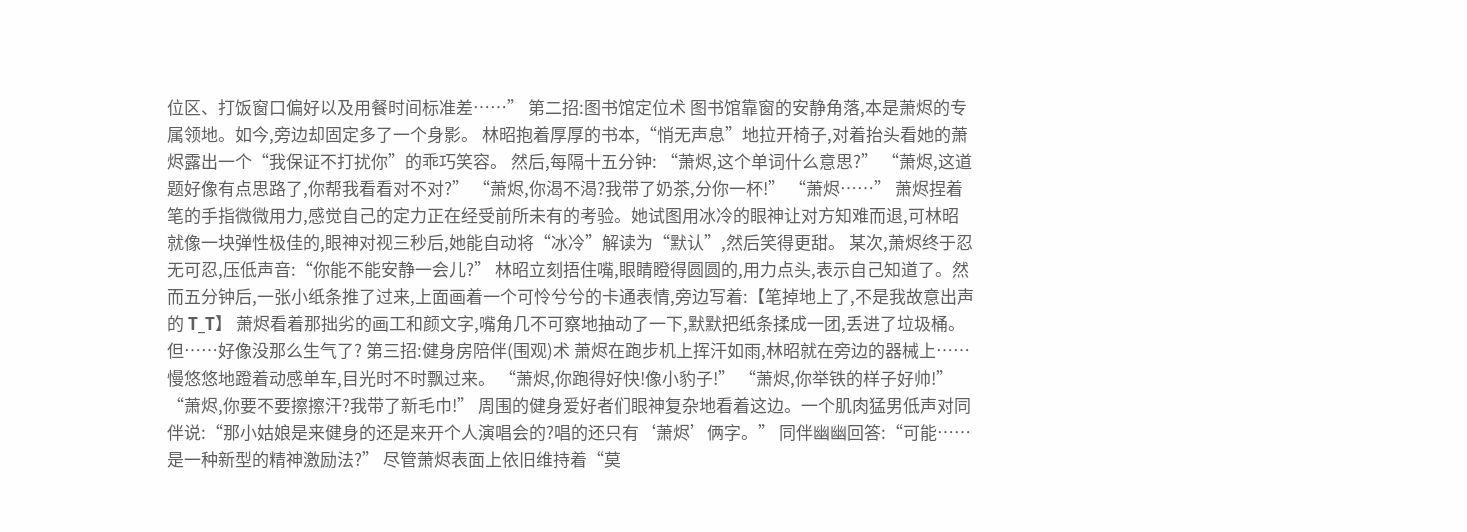位区、打饭窗口偏好以及用餐时间标准差……” 第二招:图书馆定位术 图书馆靠窗的安静角落,本是萧烬的专属领地。如今,旁边却固定多了一个身影。 林昭抱着厚厚的书本,“悄无声息”地拉开椅子,对着抬头看她的萧烬露出一个“我保证不打扰你”的乖巧笑容。 然后,每隔十五分钟: “萧烬,这个单词什么意思?” “萧烬,这道题好像有点思路了,你帮我看看对不对?” “萧烬,你渴不渴?我带了奶茶,分你一杯!” “萧烬……” 萧烬捏着笔的手指微微用力,感觉自己的定力正在经受前所未有的考验。她试图用冰冷的眼神让对方知难而退,可林昭就像一块弹性极佳的,眼神对视三秒后,她能自动将“冰冷”解读为“默认”,然后笑得更甜。 某次,萧烬终于忍无可忍,压低声音:“你能不能安静一会儿?” 林昭立刻捂住嘴,眼睛瞪得圆圆的,用力点头,表示自己知道了。然而五分钟后,一张小纸条推了过来,上面画着一个可怜兮兮的卡通表情,旁边写着:【笔掉地上了,不是我故意出声的 T_T】 萧烬看着那拙劣的画工和颜文字,嘴角几不可察地抽动了一下,默默把纸条揉成一团,丢进了垃圾桶。但……好像没那么生气了? 第三招:健身房陪伴(围观)术 萧烬在跑步机上挥汗如雨,林昭就在旁边的器械上……慢悠悠地蹬着动感单车,目光时不时飘过来。 “萧烬,你跑得好快!像小豹子!” “萧烬,你举铁的样子好帅!” “萧烬,你要不要擦擦汗?我带了新毛巾!” 周围的健身爱好者们眼神复杂地看着这边。一个肌肉猛男低声对同伴说:“那小姑娘是来健身的还是来开个人演唱会的?唱的还只有‘萧烬’俩字。” 同伴幽幽回答:“可能……是一种新型的精神激励法?” 尽管萧烬表面上依旧维持着“莫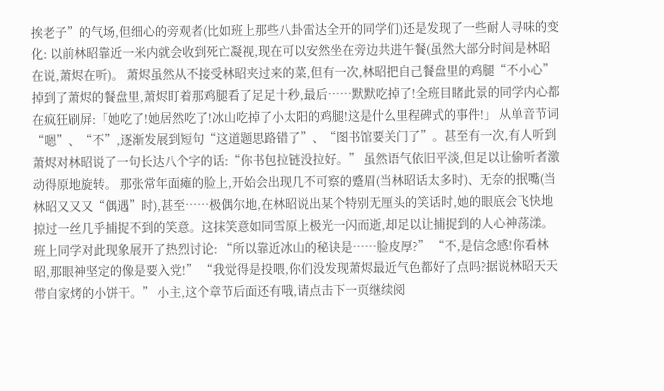挨老子”的气场,但细心的旁观者(比如班上那些八卦雷达全开的同学们)还是发现了一些耐人寻味的变化: 以前林昭靠近一米内就会收到死亡凝视,现在可以安然坐在旁边共进午餐(虽然大部分时间是林昭在说,萧烬在听)。 萧烬虽然从不接受林昭夹过来的菜,但有一次,林昭把自己餐盘里的鸡腿“不小心”掉到了萧烬的餐盘里,萧烬盯着那鸡腿看了足足十秒,最后……默默吃掉了!全班目睹此景的同学内心都在疯狂刷屏:「她吃了!她居然吃了!冰山吃掉了小太阳的鸡腿!这是什么里程碑式的事件!」 从单音节词“嗯”、“不”,逐渐发展到短句“这道题思路错了”、“图书馆要关门了”。甚至有一次,有人听到萧烬对林昭说了一句长达八个字的话:“你书包拉链没拉好。” 虽然语气依旧平淡,但足以让偷听者激动得原地旋转。 那张常年面瘫的脸上,开始会出现几不可察的蹙眉(当林昭话太多时)、无奈的抿嘴(当林昭又又又“偶遇”时),甚至……极偶尔地,在林昭说出某个特别无厘头的笑话时,她的眼底会飞快地掠过一丝几乎捕捉不到的笑意。这抹笑意如同雪原上极光一闪而逝,却足以让捕捉到的人心神荡漾。 班上同学对此现象展开了热烈讨论: “所以靠近冰山的秘诀是……脸皮厚?” “不,是信念感!你看林昭,那眼神坚定的像是要入党!” “我觉得是投喂,你们没发现萧烬最近气色都好了点吗?据说林昭天天带自家烤的小饼干。” 小主,这个章节后面还有哦,请点击下一页继续阅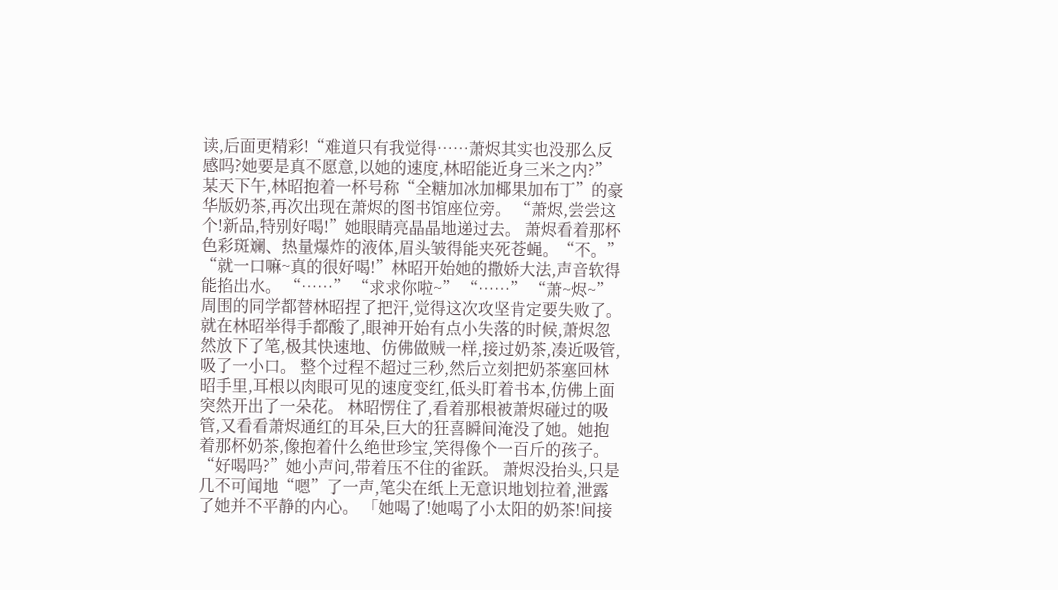读,后面更精彩!“难道只有我觉得……萧烬其实也没那么反感吗?她要是真不愿意,以她的速度,林昭能近身三米之内?” 某天下午,林昭抱着一杯号称“全糖加冰加椰果加布丁”的豪华版奶茶,再次出现在萧烬的图书馆座位旁。 “萧烬,尝尝这个!新品,特别好喝!”她眼睛亮晶晶地递过去。 萧烬看着那杯色彩斑斓、热量爆炸的液体,眉头皱得能夹死苍蝇。“不。” “就一口嘛~真的很好喝!”林昭开始她的撒娇大法,声音软得能掐出水。 “……” “求求你啦~” “……” “萧~烬~” 周围的同学都替林昭捏了把汗,觉得这次攻坚肯定要失败了。 就在林昭举得手都酸了,眼神开始有点小失落的时候,萧烬忽然放下了笔,极其快速地、仿佛做贼一样,接过奶茶,凑近吸管,吸了一小口。 整个过程不超过三秒,然后立刻把奶茶塞回林昭手里,耳根以肉眼可见的速度变红,低头盯着书本,仿佛上面突然开出了一朵花。 林昭愣住了,看着那根被萧烬碰过的吸管,又看看萧烬通红的耳朵,巨大的狂喜瞬间淹没了她。她抱着那杯奶茶,像抱着什么绝世珍宝,笑得像个一百斤的孩子。 “好喝吗?”她小声问,带着压不住的雀跃。 萧烬没抬头,只是几不可闻地“嗯”了一声,笔尖在纸上无意识地划拉着,泄露了她并不平静的内心。 「她喝了!她喝了小太阳的奶茶!间接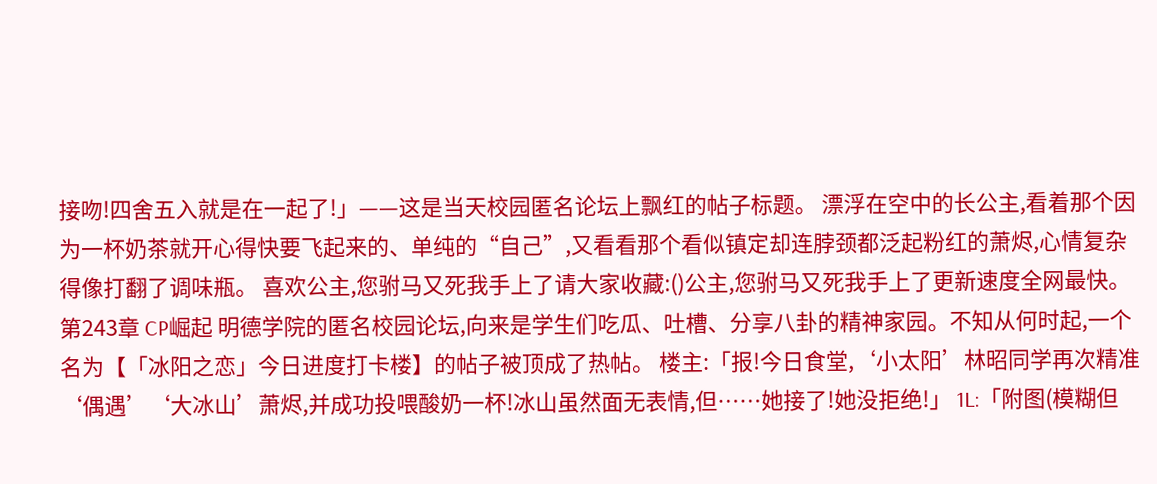接吻!四舍五入就是在一起了!」——这是当天校园匿名论坛上飘红的帖子标题。 漂浮在空中的长公主,看着那个因为一杯奶茶就开心得快要飞起来的、单纯的“自己”,又看看那个看似镇定却连脖颈都泛起粉红的萧烬,心情复杂得像打翻了调味瓶。 喜欢公主,您驸马又死我手上了请大家收藏:()公主,您驸马又死我手上了更新速度全网最快。 第243章 CP崛起 明德学院的匿名校园论坛,向来是学生们吃瓜、吐槽、分享八卦的精神家园。不知从何时起,一个名为【「冰阳之恋」今日进度打卡楼】的帖子被顶成了热帖。 楼主:「报!今日食堂,‘小太阳’林昭同学再次精准‘偶遇’‘大冰山’萧烬,并成功投喂酸奶一杯!冰山虽然面无表情,但……她接了!她没拒绝!」 1L:「附图(模糊但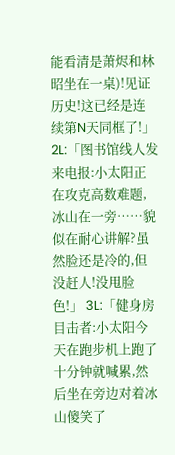能看清是萧烬和林昭坐在一桌)!见证历史!这已经是连续第N天同框了!」 2L:「图书馆线人发来电报:小太阳正在攻克高数难题,冰山在一旁……貌似在耐心讲解?虽然脸还是冷的,但没赶人!没甩脸色!」 3L:「健身房目击者:小太阳今天在跑步机上跑了十分钟就喊累,然后坐在旁边对着冰山傻笑了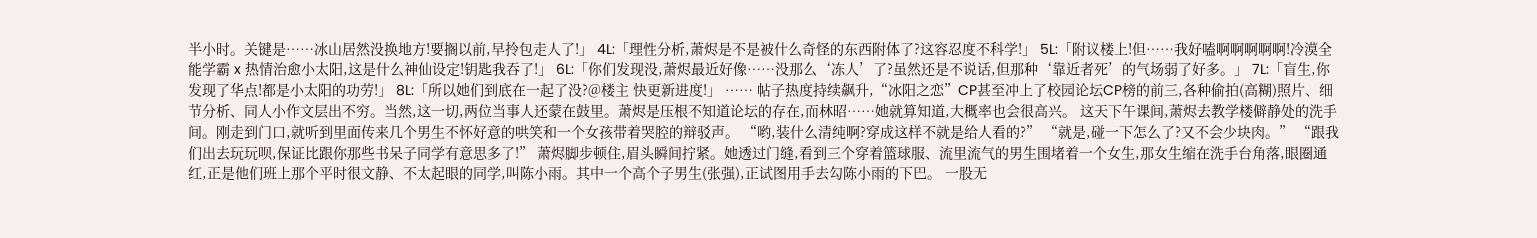半小时。关键是……冰山居然没换地方!要搁以前,早拎包走人了!」 4L:「理性分析,萧烬是不是被什么奇怪的东西附体了?这容忍度不科学!」 5L:「附议楼上!但……我好嗑啊啊啊啊啊!冷漠全能学霸 x 热情治愈小太阳,这是什么神仙设定!钥匙我吞了!」 6L:「你们发现没,萧烬最近好像……没那么‘冻人’了?虽然还是不说话,但那种‘靠近者死’的气场弱了好多。」 7L:「盲生,你发现了华点!都是小太阳的功劳!」 8L:「所以她们到底在一起了没?@楼主 快更新进度!」 …… 帖子热度持续飙升,“冰阳之恋”CP甚至冲上了校园论坛CP榜的前三,各种偷拍(高糊)照片、细节分析、同人小作文层出不穷。当然,这一切,两位当事人还蒙在鼓里。萧烬是压根不知道论坛的存在,而林昭……她就算知道,大概率也会很高兴。 这天下午课间,萧烬去教学楼僻静处的洗手间。刚走到门口,就听到里面传来几个男生不怀好意的哄笑和一个女孩带着哭腔的辩驳声。 “哟,装什么清纯啊?穿成这样不就是给人看的?” “就是,碰一下怎么了?又不会少块肉。” “跟我们出去玩玩呗,保证比跟你那些书呆子同学有意思多了!” 萧烬脚步顿住,眉头瞬间拧紧。她透过门缝,看到三个穿着篮球服、流里流气的男生围堵着一个女生,那女生缩在洗手台角落,眼圈通红,正是他们班上那个平时很文静、不太起眼的同学,叫陈小雨。其中一个高个子男生(张强),正试图用手去勾陈小雨的下巴。 一股无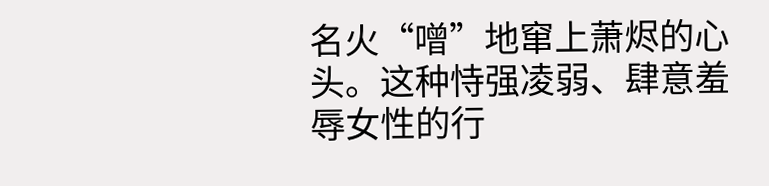名火“噌”地窜上萧烬的心头。这种恃强凌弱、肆意羞辱女性的行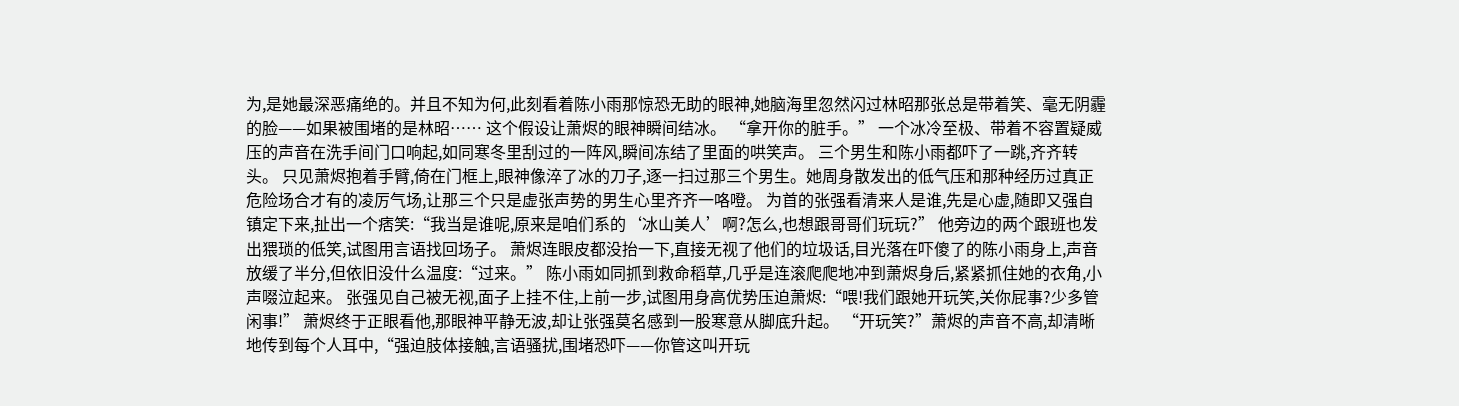为,是她最深恶痛绝的。并且不知为何,此刻看着陈小雨那惊恐无助的眼神,她脑海里忽然闪过林昭那张总是带着笑、毫无阴霾的脸——如果被围堵的是林昭…… 这个假设让萧烬的眼神瞬间结冰。 “拿开你的脏手。” 一个冰冷至极、带着不容置疑威压的声音在洗手间门口响起,如同寒冬里刮过的一阵风,瞬间冻结了里面的哄笑声。 三个男生和陈小雨都吓了一跳,齐齐转头。 只见萧烬抱着手臂,倚在门框上,眼神像淬了冰的刀子,逐一扫过那三个男生。她周身散发出的低气压和那种经历过真正危险场合才有的凌厉气场,让那三个只是虚张声势的男生心里齐齐一咯噔。 为首的张强看清来人是谁,先是心虚,随即又强自镇定下来,扯出一个痞笑:“我当是谁呢,原来是咱们系的‘冰山美人’啊?怎么,也想跟哥哥们玩玩?” 他旁边的两个跟班也发出猥琐的低笑,试图用言语找回场子。 萧烬连眼皮都没抬一下,直接无视了他们的垃圾话,目光落在吓傻了的陈小雨身上,声音放缓了半分,但依旧没什么温度:“过来。” 陈小雨如同抓到救命稻草,几乎是连滚爬爬地冲到萧烬身后,紧紧抓住她的衣角,小声啜泣起来。 张强见自己被无视,面子上挂不住,上前一步,试图用身高优势压迫萧烬:“喂!我们跟她开玩笑,关你屁事?少多管闲事!” 萧烬终于正眼看他,那眼神平静无波,却让张强莫名感到一股寒意从脚底升起。 “开玩笑?”萧烬的声音不高,却清晰地传到每个人耳中,“强迫肢体接触,言语骚扰,围堵恐吓——你管这叫开玩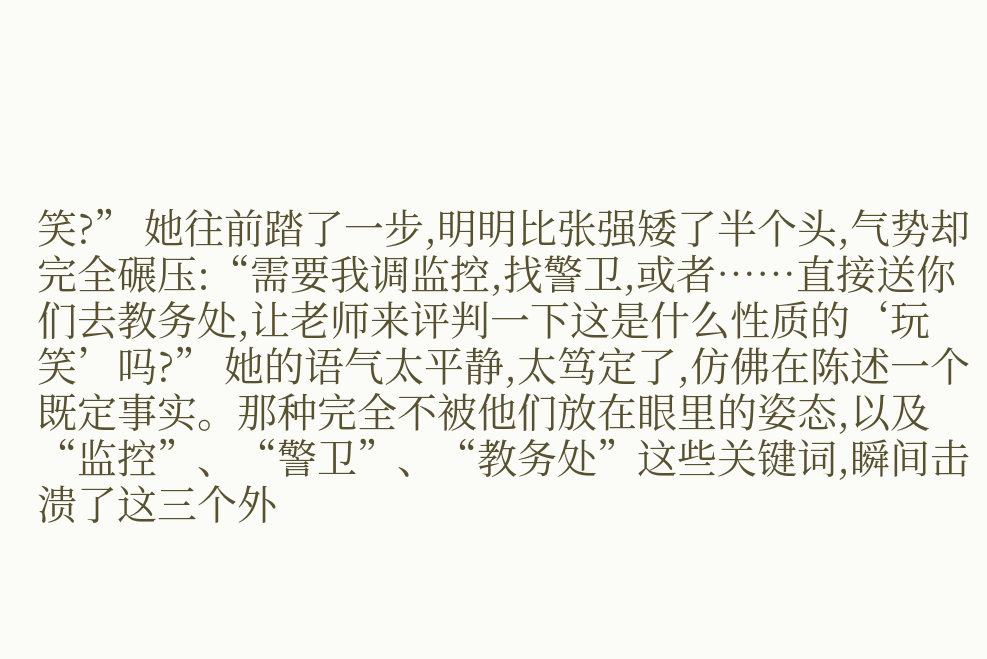笑?” 她往前踏了一步,明明比张强矮了半个头,气势却完全碾压:“需要我调监控,找警卫,或者……直接送你们去教务处,让老师来评判一下这是什么性质的‘玩笑’吗?” 她的语气太平静,太笃定了,仿佛在陈述一个既定事实。那种完全不被他们放在眼里的姿态,以及“监控”、“警卫”、“教务处”这些关键词,瞬间击溃了这三个外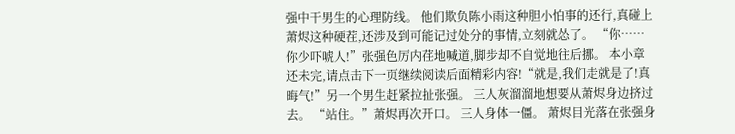强中干男生的心理防线。 他们欺负陈小雨这种胆小怕事的还行,真碰上萧烬这种硬茬,还涉及到可能记过处分的事情,立刻就怂了。 “你……你少吓唬人!”张强色厉内荏地喊道,脚步却不自觉地往后挪。 本小章还未完,请点击下一页继续阅读后面精彩内容!“就是,我们走就是了!真晦气!”另一个男生赶紧拉扯张强。 三人灰溜溜地想要从萧烬身边挤过去。 “站住。”萧烬再次开口。 三人身体一僵。 萧烬目光落在张强身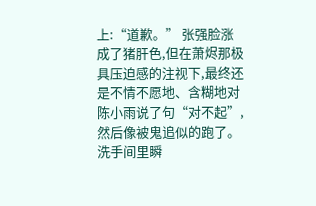上:“道歉。” 张强脸涨成了猪肝色,但在萧烬那极具压迫感的注视下,最终还是不情不愿地、含糊地对陈小雨说了句“对不起”,然后像被鬼追似的跑了。 洗手间里瞬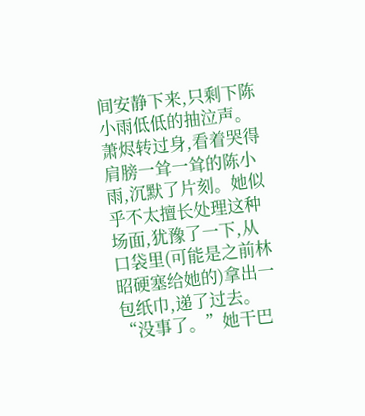间安静下来,只剩下陈小雨低低的抽泣声。 萧烬转过身,看着哭得肩膀一耸一耸的陈小雨,沉默了片刻。她似乎不太擅长处理这种场面,犹豫了一下,从口袋里(可能是之前林昭硬塞给她的)拿出一包纸巾,递了过去。 “没事了。”她干巴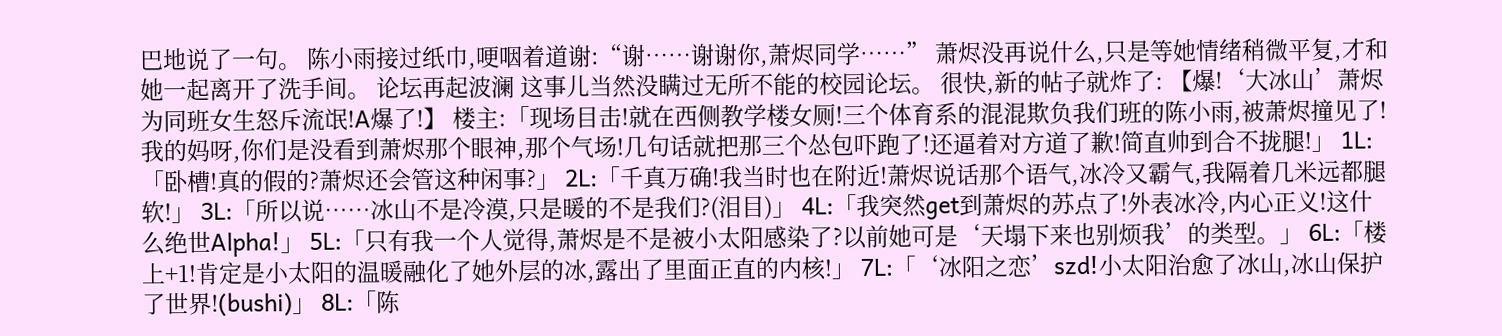巴地说了一句。 陈小雨接过纸巾,哽咽着道谢:“谢……谢谢你,萧烬同学……” 萧烬没再说什么,只是等她情绪稍微平复,才和她一起离开了洗手间。 论坛再起波澜 这事儿当然没瞒过无所不能的校园论坛。 很快,新的帖子就炸了: 【爆!‘大冰山’萧烬为同班女生怒斥流氓!A爆了!】 楼主:「现场目击!就在西侧教学楼女厕!三个体育系的混混欺负我们班的陈小雨,被萧烬撞见了!我的妈呀,你们是没看到萧烬那个眼神,那个气场!几句话就把那三个怂包吓跑了!还逼着对方道了歉!简直帅到合不拢腿!」 1L:「卧槽!真的假的?萧烬还会管这种闲事?」 2L:「千真万确!我当时也在附近!萧烬说话那个语气,冰冷又霸气,我隔着几米远都腿软!」 3L:「所以说……冰山不是冷漠,只是暖的不是我们?(泪目)」 4L:「我突然get到萧烬的苏点了!外表冰冷,内心正义!这什么绝世Alpha!」 5L:「只有我一个人觉得,萧烬是不是被小太阳感染了?以前她可是‘天塌下来也别烦我’的类型。」 6L:「楼上+1!肯定是小太阳的温暖融化了她外层的冰,露出了里面正直的内核!」 7L:「‘冰阳之恋’szd!小太阳治愈了冰山,冰山保护了世界!(bushi)」 8L:「陈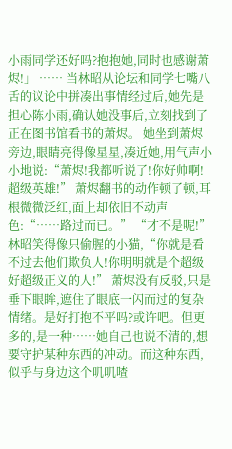小雨同学还好吗?抱抱她,同时也感谢萧烬!」 …… 当林昭从论坛和同学七嘴八舌的议论中拼凑出事情经过后,她先是担心陈小雨,确认她没事后,立刻找到了正在图书馆看书的萧烬。 她坐到萧烬旁边,眼睛亮得像星星,凑近她,用气声小小地说:“萧烬!我都听说了!你好帅啊!超级英雄!” 萧烬翻书的动作顿了顿,耳根微微泛红,面上却依旧不动声色:“……路过而已。” “才不是呢!”林昭笑得像只偷腥的小猫,“你就是看不过去他们欺负人!你明明就是个超级好超级正义的人!” 萧烬没有反驳,只是垂下眼眸,遮住了眼底一闪而过的复杂情绪。是好打抱不平吗?或许吧。但更多的,是一种……她自己也说不清的,想要守护某种东西的冲动。而这种东西,似乎与身边这个叽叽喳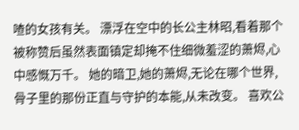喳的女孩有关。 漂浮在空中的长公主林昭,看着那个被称赞后虽然表面镇定却掩不住细微羞涩的萧烬,心中感慨万千。 她的暗卫,她的萧烬,无论在哪个世界,骨子里的那份正直与守护的本能,从未改变。 喜欢公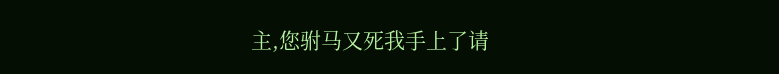主,您驸马又死我手上了请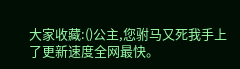大家收藏:()公主,您驸马又死我手上了更新速度全网最快。